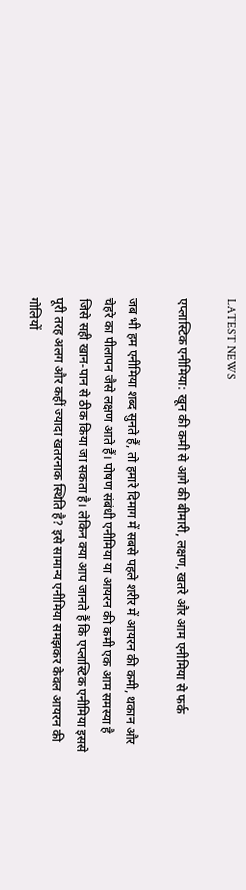LATEST NEWS

एप्लास्टिक एनीमिया: खून की कमी से आगे की बीमारी, लक्षण, खतरे और आम एनीमिया से फर्क

जब भी हम एनीमिया शब्द सुनते हैं, तो हमारे दिमाग में सबसे पहले शरीर में आयरन की कमी, थकान और चेहरे का पीलापन जैसे लक्षण आते हैं। पोषण संबंधी एनीमिया या आयरन की कमी एक आम समस्या है जिसे सही खान-पान से ठीक किया जा सकता है। लेकिन क्या आप जानते हैं कि एप्लास्टिक एनीमिया इससे पूरी तरह अलग और कहीं ज्यादा खतरनाक स्थिति है? इसे सामान्य एनीमिया समझकर केवल आयरन की गोलियों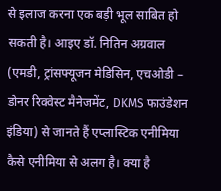से इलाज करना एक बड़ी भूल साबित हो सकती है। आइए डॉ. नितिन अग्रवाल (एमडी, ट्रांसफ्यूजन मेडिसिन, एचओडी – डोनर रिक्वेस्ट मैनेजमेंट, DKMS फाउंडेशन इंडिया) से जानते हैं एप्लास्टिक एनीमिया कैसे एनीमिया से अलग है। क्या है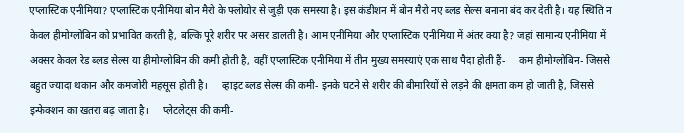एप्लास्टिक एनीमिया? एप्लास्टिक एनीमिया बोन मैरो के फ्लोयोर से जुड़ी एक समस्या है। इस कंडीशन में बोन मैरो नए ब्लड सेल्स बनाना बंद कर देती है। यह स्थिति न केवल हीमोग्लोबिन को प्रभावित करती है, बल्कि पूरे शरीर पर असर डालती है। आम एनीमिया और एप्लास्टिक एनीमिया में अंतर क्या है? जहां सामान्य एनीमिया में अक्सर केवल रेड ब्लड सेल्स या हीमोग्लोबिन की कमी होती है, वहीं एप्लास्टिक एनीमिया में तीन मुख्य समस्याएं एक साथ पैदा होती हैं-     कम हीमोग्लोबिन- जिससे बहुत ज्यादा थकान और कमजोरी महसूस होती है।     व्हाइट ब्लड सेल्स की कमी- इनके घटने से शरीर की बीमारियों से लड़ने की क्षमता कम हो जाती है, जिससे इन्फेक्शन का खतरा बढ़ जाता है।     प्लेटलेट्स की कमी-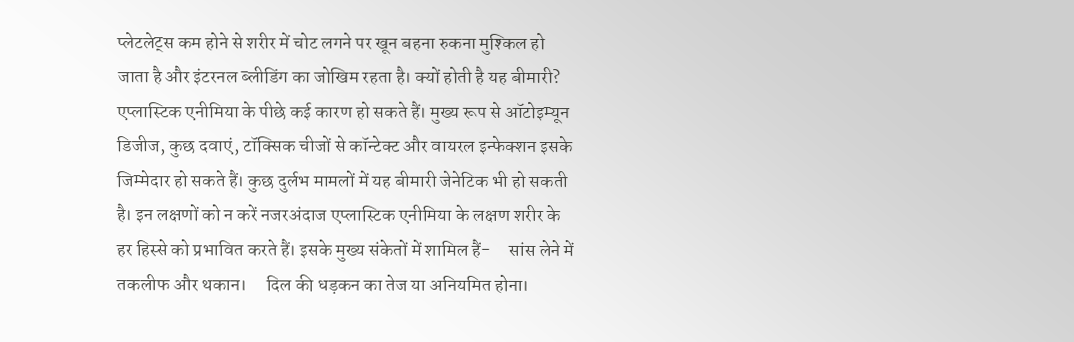प्लेटलेट्स कम होने से शरीर में चोट लगने पर खून बहना रुकना मुश्किल हो जाता है और इंटरनल ब्लीडिंग का जोखिम रहता है। क्यों होती है यह बीमारी? एप्लास्टिक एनीमिया के पीछे कई कारण हो सकते हैं। मुख्य रूप से ऑटोइम्यून डिजीज, कुछ दवाएं, टॉक्सिक चीजों से कॉन्टेक्ट और वायरल इन्फेक्शन इसके जिम्मेदार हो सकते हैं। कुछ दुर्लभ मामलों में यह बीमारी जेनेटिक भी हो सकती है। इन लक्षणों को न करें नजरअंदाज एप्लास्टिक एनीमिया के लक्षण शरीर के हर हिस्से को प्रभावित करते हैं। इसके मुख्य संकेतों में शामिल हैं-     सांस लेने में तकलीफ और थकान।     दिल की धड़कन का तेज या अनियमित होना।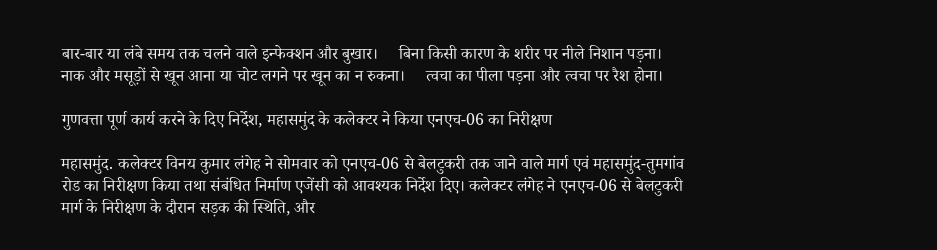बार-बार या लंबे समय तक चलने वाले इन्फेक्शन और बुखार।     बिना किसी कारण के शरीर पर नीले निशान पड़ना।     नाक और मसूड़ों से खून आना या चोट लगने पर खून का न रुकना।     त्वचा का पीला पड़ना और त्वचा पर रैश होना।

गुणवत्ता पूर्ण कार्य करने के दिए निर्देश, महासमुंद के कलेक्टर ने किया एनएच-06 का निरीक्षण

महासमुंद. कलेक्टर विनय कुमार लंगेह ने सोमवार को एनएच-06 से बेलटुकरी तक जाने वाले मार्ग एवं महासमुंद-तुमगांव रोड का निरीक्षण किया तथा संबंधित निर्माण एजेंसी को आवश्यक निर्देश दिए। कलेक्टर लंगेह ने एनएच-06 से बेलटुकरी मार्ग के निरीक्षण के दौरान सड़क की स्थिति, और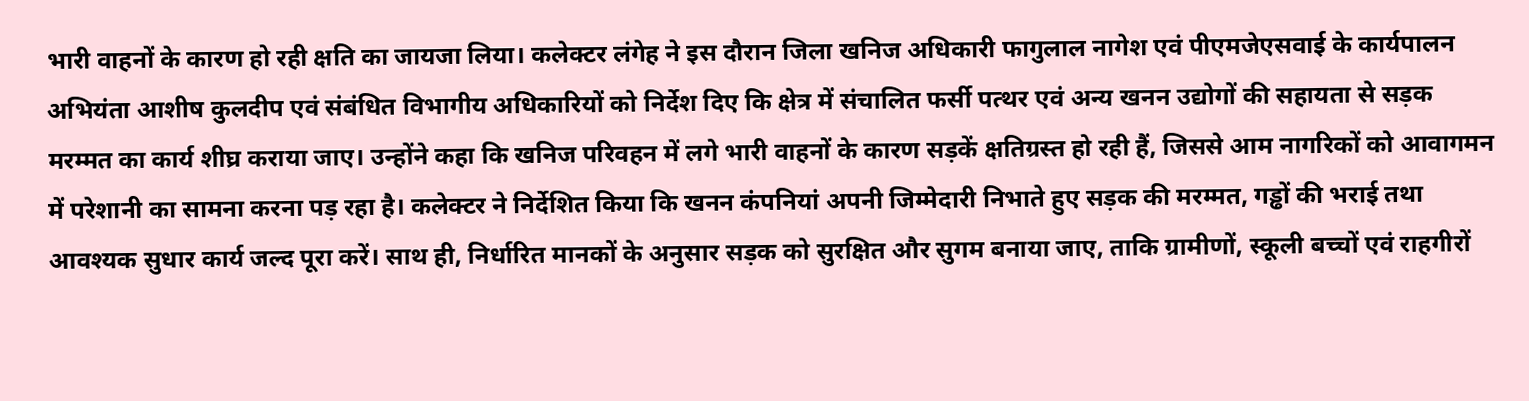भारी वाहनों के कारण हो रही क्षति का जायजा लिया। कलेक्टर लंगेह ने इस दौरान जिला खनिज अधिकारी फागुलाल नागेश एवं पीएमजेएसवाई के कार्यपालन अभियंता आशीष कुलदीप एवं संबंधित विभागीय अधिकारियों को निर्देश दिए कि क्षेत्र में संचालित फर्सी पत्थर एवं अन्य खनन उद्योगों की सहायता से सड़क मरम्मत का कार्य शीघ्र कराया जाए। उन्होंने कहा कि खनिज परिवहन में लगे भारी वाहनों के कारण सड़कें क्षतिग्रस्त हो रही हैं, जिससे आम नागरिकों को आवागमन में परेशानी का सामना करना पड़ रहा है। कलेक्टर ने निर्देशित किया कि खनन कंपनियां अपनी जिम्मेदारी निभाते हुए सड़क की मरम्मत, गड्ढों की भराई तथा आवश्यक सुधार कार्य जल्द पूरा करें। साथ ही, निर्धारित मानकों के अनुसार सड़क को सुरक्षित और सुगम बनाया जाए, ताकि ग्रामीणों, स्कूली बच्चों एवं राहगीरों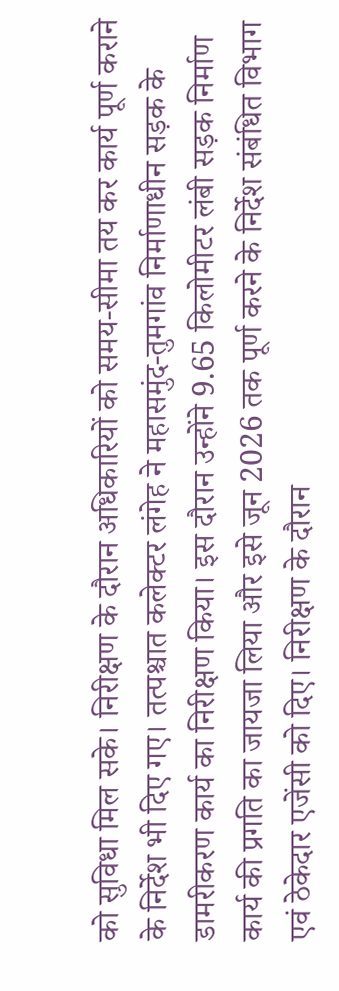को सुविधा मिल सके। निरीक्षण के दौरान अधिकारियों को समय-सीमा तय कर कार्य पूर्ण कराने के निर्देश भी दिए गए। तत्पश्चात कलेक्टर लंगेह ने महासमुंद-तुमगांव निर्माणाधीन सड़क के डामरीकरण कार्य का निरीक्षण किया। इस दौरान उन्होंने 9.65 किलोमीटर लंबी सड़क निर्माण कार्य की प्रगति का जायजा लिया और इसे जून 2026 तक पूर्ण करने के निर्देश संबंधित विभाग एवं ठेकेदार एजेंसी को दिए। निरीक्षण के दौरान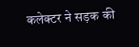कलेक्टर ने सड़क की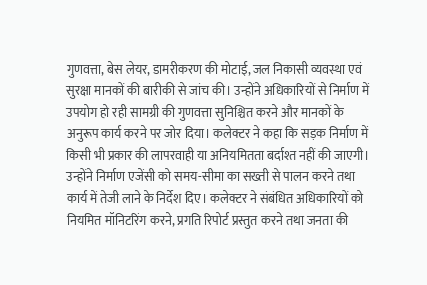गुणवत्ता, बेस लेयर, डामरीकरण की मोटाई, जल निकासी व्यवस्था एवं सुरक्षा मानकों की बारीकी से जांच की। उन्होंने अधिकारियों से निर्माण में उपयोग हो रही सामग्री की गुणवत्ता सुनिश्चित करने और मानकों के अनुरूप कार्य करने पर जोर दिया। कलेक्टर ने कहा कि सड़क निर्माण में किसी भी प्रकार की लापरवाही या अनियमितता बर्दाश्त नहीं की जाएगी। उन्होंने निर्माण एजेंसी को समय-सीमा का सख्ती से पालन करने तथा कार्य में तेजी लाने के निर्देश दिए। कलेक्टर ने संबंधित अधिकारियों को नियमित मॉनिटरिंग करने, प्रगति रिपोर्ट प्रस्तुत करने तथा जनता की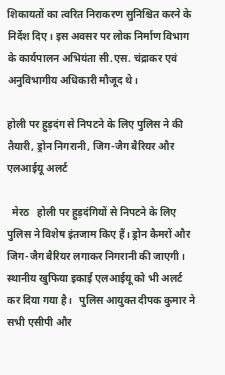शिकायतों का त्वरित निराकरण सुनिश्चित करने के निर्देश दिए। इस अवसर पर लोक निर्माण विभाग के कार्यपालन अभियंता सी.एस. चंद्राकर एवं अनुविभागीय अधिकारी मौजूद थे।

होली पर हुड़दंग से निपटने के लिए पुलिस ने की तैयारी, ड्रोन निगरानी, जिग-जैग बैरियर और एलआईयू अलर्ट

  मेरठ   होली पर हुड़दंगियों से निपटने के लिए पुलिस ने विशेष इंतजाम किए हैं। ड्रोन कैमरों और जिग-जैग बैरियर लगाकर निगरानी की जाएगी। स्थानीय खुफिया इकाई एलआईयू को भी अलर्ट कर दिया गया है।   पुलिस आयुक्त दीपक कुमार ने सभी एसीपी और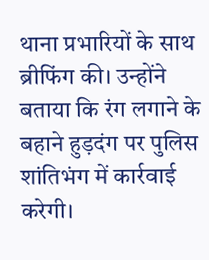थाना प्रभारियों के साथ ब्रीफिंग की। उन्होंने बताया कि रंग लगाने के बहाने हुड़दंग पर पुलिस शांतिभंग में कार्रवाई करेगी।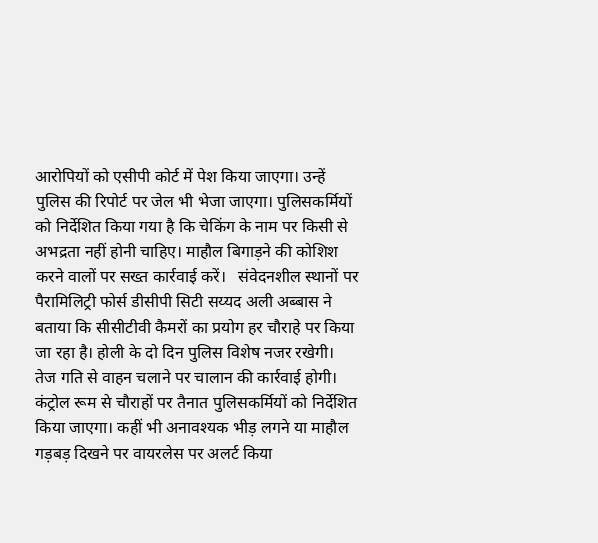आरोपियों को एसीपी कोर्ट में पेश किया जाएगा। उन्हें पुलिस की रिपोर्ट पर जेल भी भेजा जाएगा। पुलिसकर्मियों को निर्देशित किया गया है कि चेकिंग के नाम पर किसी से अभद्रता नहीं होनी चाहिए। माहौल बिगाड़ने की कोशिश करने वालों पर सख्त कार्रवाई करें।   संवेदनशील स्थानों पर पैरामिलिट्री फोर्स डीसीपी सिटी सय्यद अली अब्बास ने बताया कि सीसीटीवी कैमरों का प्रयोग हर चौराहे पर किया जा रहा है। होली के दो दिन पुलिस विशेष नजर रखेगी। तेज गति से वाहन चलाने पर चालान की कार्रवाई होगी। कंट्रोल रूम से चौराहों पर तैनात पुलिसकर्मियों को निर्देशित किया जाएगा। कहीं भी अनावश्यक भीड़ लगने या माहौल गड़बड़ दिखने पर वायरलेस पर अलर्ट किया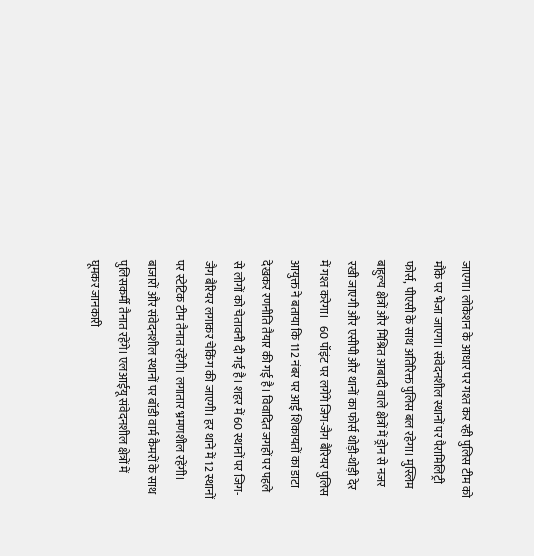जाएगा। लोकेशन के आधार पर गश्त कर रही पुलिस टीम को मौके पर भेजा जाएगा। संवेदनशील स्थानों पर पैरामिलिट्री फोर्स, पीएसी के साथ अतिरिक्त पुलिस बल रहेगा। मुस्लिम बाहुल्य क्षेत्रों और मिश्रित आबादी वाले क्षेत्रों में ड्रोन से नजर रखी जाएगी और एसीपी और थानों का फोर्स थोड़ी-थोड़ी देर में गश्त करेगा।   60 पॉइंट पर लगेंगे जिग-जैग बैरियर पुलिस आयुक्त ने बताया कि 112 नंबर पर आईं शिकायतों का डाटा देखकर रणनीति तैयार की गई है। विवादित जगहों पर पहले से लोगों को चेतावनी दी गई है। शहर में 60 स्थानों पर जिग-जैग बैरियर लगाकर चेकिंग की जाएगी। हर थाने में 12 स्थानों पर स्टेटिक टीम तैनात रहेंगी। लगातार भ्रमणशील रहेंगी। बाजारों और संवेदनशील स्थानों पर बॉडी वार्म कैमरों के साथ पुलिसकर्मी तैनात रहेंगे। एलआईयू संवेदनशील क्षेत्रों में घूमकर जानकारी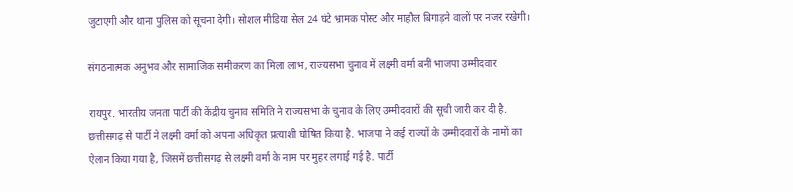जुटाएगी और थाना पुलिस को सूचना देगी। सोशल मीडिया सेल 24 घंटे भ्रामक पोस्ट और माहौल बिगाड़ने वालों पर नजर रखेगी।

संगठनात्मक अनुभव और सामाजिक समीकरण का मिला लाभ, राज्यसभा चुनाव में लक्ष्मी वर्मा बनीं भाजपा उम्मीदवार

रायपुर. भारतीय जनता पार्टी की केंद्रीय चुनाव समिति ने राज्यसभा के चुनाव के लिए उम्मीदवारों की सूची जारी कर दी है. छत्तीसगढ़ से पार्टी ने लक्ष्मी वर्मा को अपना अधिकृत प्रत्याशी घोषित किया है. भाजपा ने कई राज्यों के उम्मीदवारों के नामों का ऐलान किया गया है, जिसमें छत्तीसगढ़ से लक्ष्मी वर्मा के नाम पर मुहर लगाई गई है. पार्टी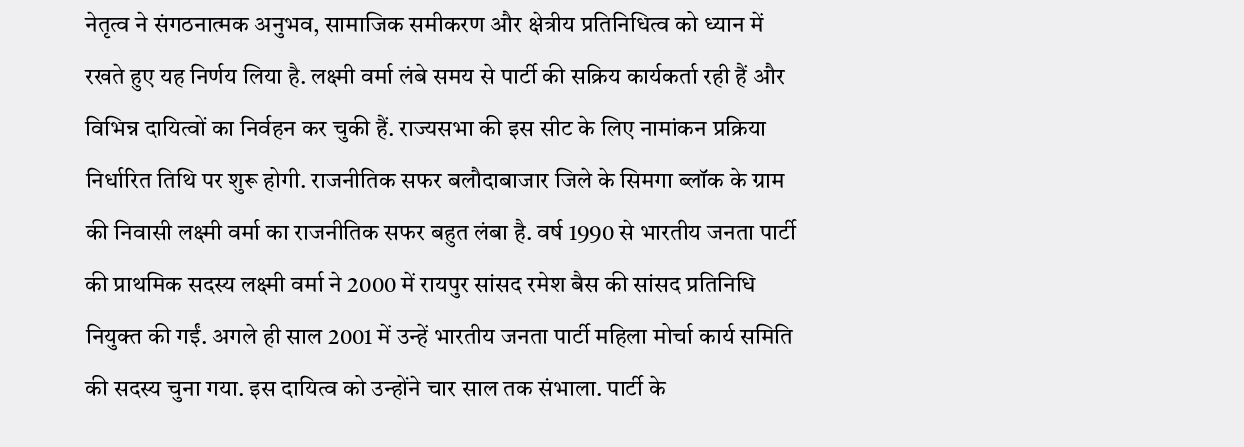नेतृत्व ने संगठनात्मक अनुभव, सामाजिक समीकरण और क्षेत्रीय प्रतिनिधित्व को ध्यान में रखते हुए यह निर्णय लिया है. लक्ष्मी वर्मा लंबे समय से पार्टी की सक्रिय कार्यकर्ता रही हैं और विभिन्न दायित्वों का निर्वहन कर चुकी हैं. राज्यसभा की इस सीट के लिए नामांकन प्रक्रिया निर्धारित तिथि पर शुरू होगी. राजनीतिक सफर बलौदाबाजार जिले के सिमगा ब्लॉक के ग्राम की निवासी लक्ष्मी वर्मा का राजनीतिक सफर बहुत लंबा है. वर्ष 1990 से भारतीय जनता पार्टी की प्राथमिक सदस्य लक्ष्मी वर्मा ने 2000 में रायपुर सांसद रमेश बैस की सांसद प्रतिनिधि नियुक्त की गईं. अगले ही साल 2001 में उन्हें भारतीय जनता पार्टी महिला मोर्चा कार्य समिति की सदस्य चुना गया. इस दायित्व को उन्होंने चार साल तक संभाला. पार्टी के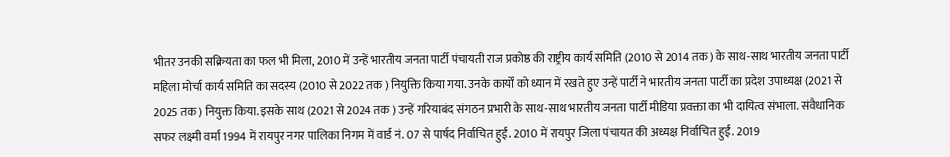भीतर उनकी सक्रियता का फल भी मिला, 2010 में उन्हें भारतीय जनता पार्टी पंचायती राज प्रकोष्ठ की राष्ट्रीय कार्य समिति (2010 से 2014 तक) के साथ-साथ भारतीय जनता पार्टी महिला मोर्चा कार्य समिति का सदस्य (2010 से 2022 तक ) नियुक्ति किया गया. उनके कार्यों को ध्यान में रखते हुए उन्हें पार्टी ने भारतीय जनता पार्टी का प्रदेश उपाध्यक्ष (2021 से 2025 तक) नियुक्त किया. इसके साथ (2021 से 2024 तक ) उन्हें गरियाबंद संगठन प्रभारी के साथ-साथ भारतीय जनता पार्टी मीडिया प्रवक्ता का भी दायित्व संभाला. संवैधानिक सफर लक्ष्मी वर्मा 1994 में रायपुर नगर पालिका निगम में वार्ड नं. 07 से पार्षद निर्वाचित हुईं. 2010 में रायपुर जिला पंचायत की अध्यक्ष निर्वाचित हुईं. 2019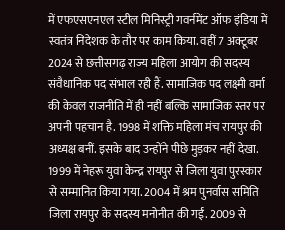में एफएसएनएल स्टील मिनिस्ट्री गवर्नमेंट ऑफ इंडिया में स्वतंत्र निदेशक के तौर पर काम किया. वहीं 7 अक्टूबर 2024 से छत्तीसगढ़ राज्य महिला आयोग की सदस्य संवैधानिक पद संभाल रही हैं. सामाजिक पद लक्ष्मी वर्मा की केवल राजनीति में ही नहीं बल्कि सामाजिक स्तर पर अपनी पहचान है. 1998 में शक्ति महिला मंच रायपुर की अध्यक्ष बनीं. इसके बाद उन्होंने पीछे मुड़कर नहीं देखा. 1999 में नेहरू युवा केन्द्र रायपुर से जिला युवा पुरस्कार से सम्मानित किया गया. 2004 में श्रम पुनर्वास समिति जिला रायपुर के सदस्य मनोनीत की गईं. 2009 से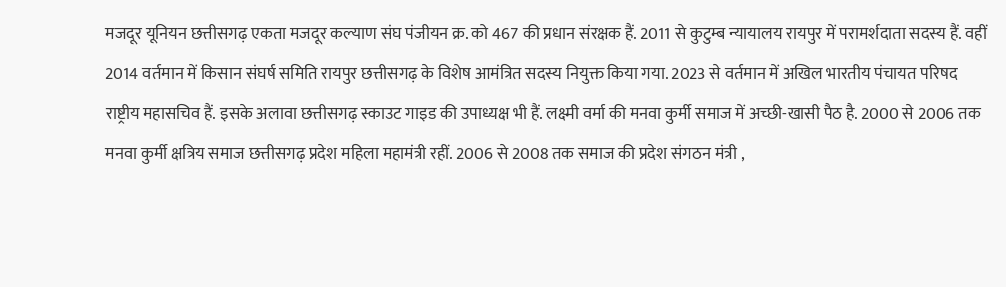मजदूर यूनियन छत्तीसगढ़ एकता मजदूर कल्याण संघ पंजीयन क्र. को 467 की प्रधान संरक्षक हैं. 2011 से कुटुम्ब न्यायालय रायपुर में परामर्शदाता सदस्य हैं. वहीं 2014 वर्तमान में किसान संघर्ष समिति रायपुर छत्तीसगढ़ के विशेष आमंत्रित सदस्य नियुक्त किया गया. 2023 से वर्तमान में अखिल भारतीय पंचायत परिषद राष्ट्रीय महासचिव हैं. इसके अलावा छत्तीसगढ़ स्काउट गाइड की उपाध्यक्ष भी हैं. लक्ष्मी वर्मा की मनवा कुर्मी समाज में अच्छी-खासी पैठ है. 2000 से 2006 तक मनवा कुर्मी क्षत्रिय समाज छत्तीसगढ़ प्रदेश महिला महामंत्री रहीं. 2006 से 2008 तक समाज की प्रदेश संगठन मंत्री ,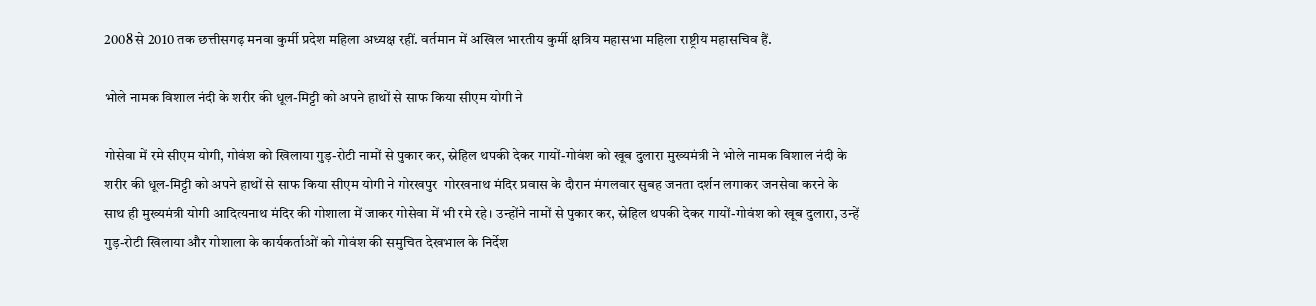2008 से 2010 तक छत्तीसगढ़ मनवा कुर्मी प्रदेश महिला अध्यक्ष रहीं. वर्तमान में अखिल भारतीय कुर्मी क्षत्रिय महासभा महिला राष्ट्रीय महासचिव हैं.

भोले नामक विशाल नंदी के शरीर की धूल-मिट्टी को अपने हाथों से साफ किया सीएम योगी ने

गोसेवा में रमे सीएम योगी, गोवंश को खिलाया गुड़-रोटी नामों से पुकार कर, स्नेहिल थपकी देकर गायों-गोवंश को खूब दुलारा मुख्यमंत्री ने भोले नामक विशाल नंदी के शरीर की धूल-मिट्टी को अपने हाथों से साफ किया सीएम योगी ने गोरखपुर  गोरखनाथ मंदिर प्रवास के दौरान मंगलवार सुबह जनता दर्शन लगाकर जनसेवा करने के साथ ही मुख्यमंत्री योगी आदित्यनाथ मंदिर की गोशाला में जाकर गोसेवा में भी रमे रहे। उन्होंने नामों से पुकार कर, स्नेहिल थपकी देकर गायों-गोवंश को खूब दुलारा, उन्हें गुड़-रोटी खिलाया और गोशाला के कार्यकर्ताओं को गोवंश की समुचित देखभाल के निर्देश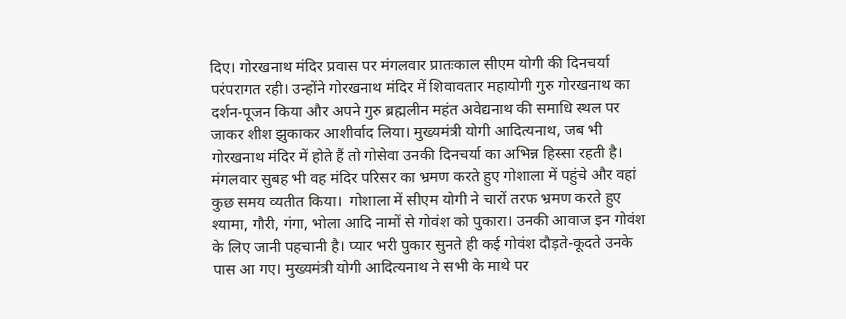दिए। गोरखनाथ मंदिर प्रवास पर मंगलवार प्रातःकाल सीएम योगी की दिनचर्या परंपरागत रही। उन्होंने गोरखनाथ मंदिर में शिवावतार महायोगी गुरु गोरखनाथ का दर्शन-पूजन किया और अपने गुरु ब्रह्मलीन महंत अवेद्यनाथ की समाधि स्थल पर जाकर शीश झुकाकर आशीर्वाद लिया। मुख्यमंत्री योगी आदित्यनाथ, जब भी गोरखनाथ मंदिर में होते हैं तो गोसेवा उनकी दिनचर्या का अभिन्न हिस्सा रहती है। मंगलवार सुबह भी वह मंदिर परिसर का भ्रमण करते हुए गोशाला में पहुंचे और वहां कुछ समय व्यतीत किया।  गोशाला में सीएम योगी ने चारों तरफ भ्रमण करते हुए श्यामा, गौरी, गंगा, भोला आदि नामों से गोवंश को पुकारा। उनकी आवाज इन गोवंश के लिए जानी पहचानी है। प्यार भरी पुकार सुनते ही कई गोवंश दौड़ते-कूदते उनके पास आ गए। मुख्यमंत्री योगी आदित्यनाथ ने सभी के माथे पर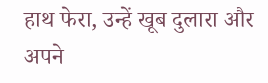हाथ फेरा, उन्हें खूब दुलारा और अपने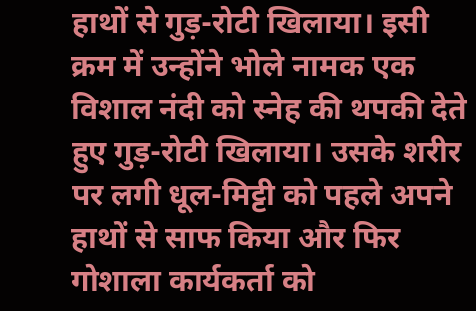हाथों से गुड़-रोटी खिलाया। इसी क्रम में उन्होंने भोले नामक एक विशाल नंदी को स्नेह की थपकी देते हुए गुड़-रोटी खिलाया। उसके शरीर पर लगी धूल-मिट्टी को पहले अपने हाथों से साफ किया और फिर गोशाला कार्यकर्ता को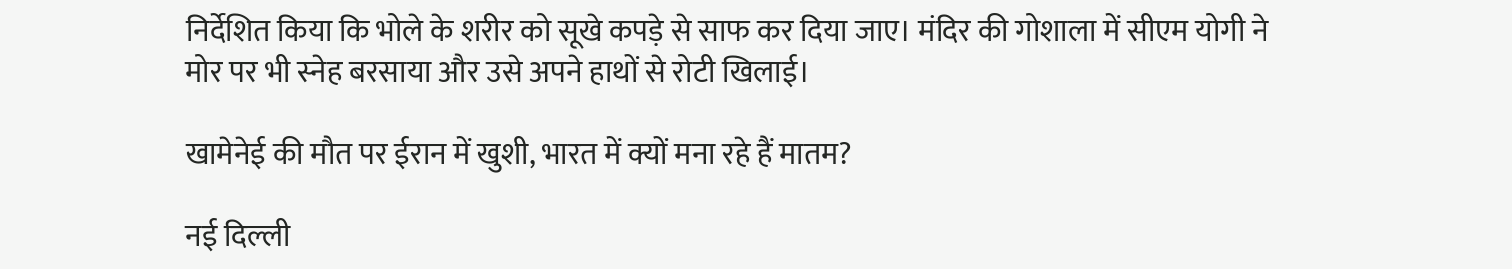निर्देशित किया कि भोले के शरीर को सूखे कपड़े से साफ कर दिया जाए। मंदिर की गोशाला में सीएम योगी ने मोर पर भी स्नेह बरसाया और उसे अपने हाथों से रोटी खिलाई।

खामेनेई की मौत पर ईरान में खुशी, भारत में क्यों मना रहे हैं मातम?

नई दिल्ली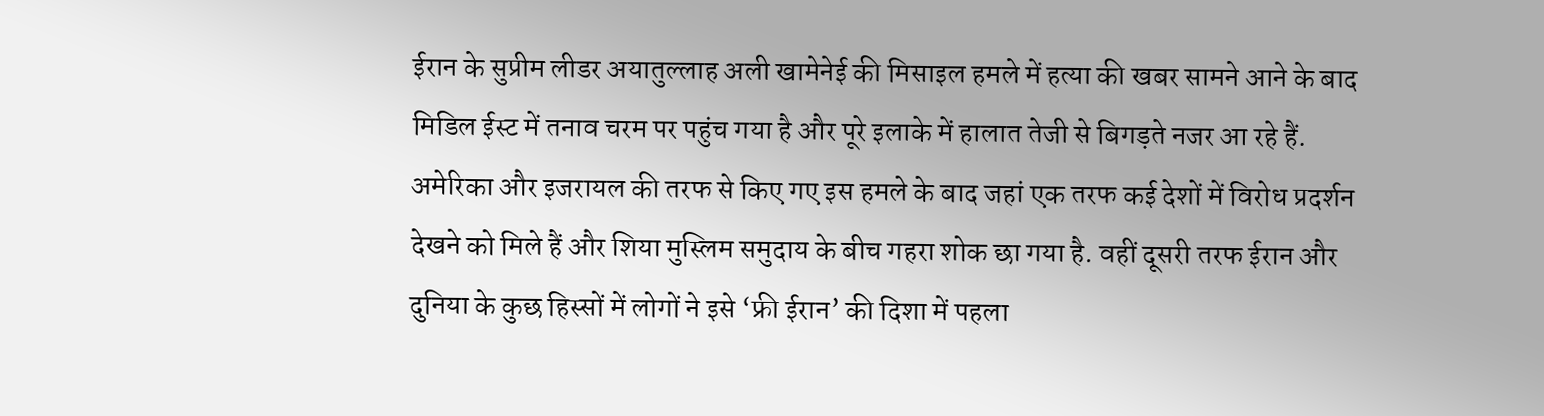ईरान के सुप्रीम लीडर अयातुल्लाह अली खामेनेई की मिसाइल हमले में हत्या की खबर सामने आने के बाद मिडिल ईस्ट में तनाव चरम पर पहुंच गया है और पूरे इलाके में हालात तेजी से बिगड़ते नजर आ रहे हैं. अमेरिका और इजरायल की तरफ से किए गए इस हमले के बाद जहां एक तरफ कई देशों में विरोध प्रदर्शन देखने को मिले हैं और शिया मुस्लिम समुदाय के बीच गहरा शोक छा गया है. वहीं दूसरी तरफ ईरान और दुनिया के कुछ हिस्सों में लोगों ने इसे ‘फ्री ईरान’ की दिशा में पहला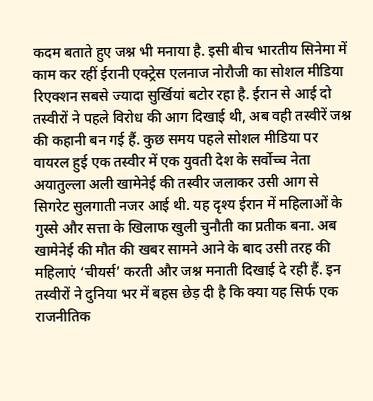कदम बताते हुए जश्न भी मनाया है. इसी बीच भारतीय सिनेमा में काम कर रहीं ईरानी एक्ट्रेस एलनाज नोरौजी का सोशल मीडिया रिएक्शन सबसे ज्यादा सुर्खियां बटोर रहा है. ईरान से आई दो तस्वीरों ने पहले विरोध की आग दिखाई थी, अब वही तस्वीरें जश्न की कहानी बन गई हैं. कुछ समय पहले सोशल मीडिया पर वायरल हुई एक तस्वीर में एक युवती देश के सर्वोच्च नेता अयातुल्ला अली खामेनेई की तस्वीर जलाकर उसी आग से सिगरेट सुलगाती नजर आई थी. यह दृश्य ईरान में महिलाओं के गुस्से और सत्ता के खिलाफ खुली चुनौती का प्रतीक बना. अब खामेनेई की मौत की खबर सामने आने के बाद उसी तरह की महिलाएं ‘चीयर्स’ करती और जश्न मनाती दिखाई दे रही हैं. इन तस्वीरों ने दुनिया भर में बहस छेड़ दी है कि क्या यह सिर्फ एक राजनीतिक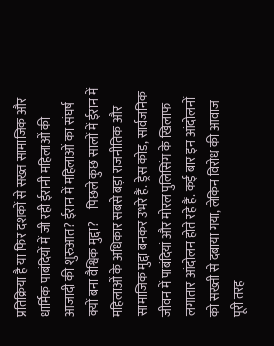प्रतिक्रिया है या फिर दशकों से सख्त सामाजिक और धार्मिक पाबंदियों में जी रही ईरानी महिलाओं की आजादी की शुरुआत? ईरान में महिलाओं का संघर्ष क्यों बना वैश्विक मुद्दा?     पिछले कुछ सालों में ईरान में महिलाओं के अधिकार सबसे बड़ा राजनीतिक और सामाजिक मुद्दा बनकर उभरे हैं. ड्रेस कोड, सार्वजनिक जीवन में पाबंदियां और मोरल पुलिसिंग के खिलाफ लगातार आंदोलन होते रहे हैं. कई बार इन आंदोलनों को सख्ती से दबाया गया, लेकिन विरोध की आवाज पूरी तरह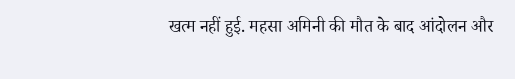खत्म नहीं हुई. महसा अमिनी की मौत के बाद आंदोलन और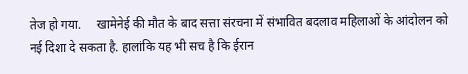तेज हो गया.     खामेनेई की मौत के बाद सत्ता संरचना में संभावित बदलाव महिलाओं के आंदोलन को नई दिशा दे सकता है. हालांकि यह भी सच है कि ईरान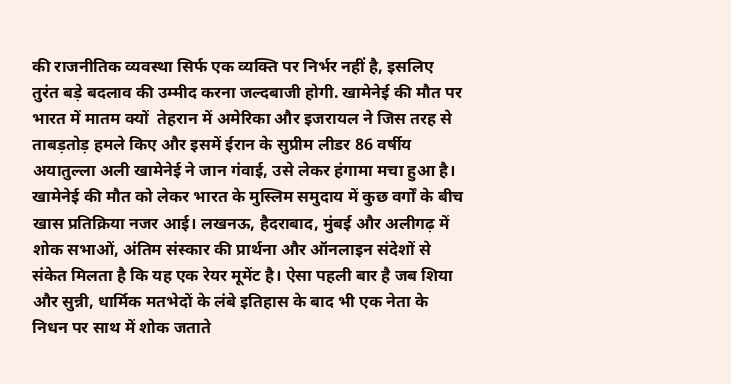की राजनीतिक व्यवस्था सिर्फ एक व्यक्ति पर निर्भर नहीं है, इसलिए तुरंत बड़े बदलाव की उम्मीद करना जल्दबाजी होगी. खामेनेई की मौत पर भारत में मातम क्यों  तेहरान में अमेरिका और इजरायल ने जिस तरह से ताबड़तोड़ हमले किए और इसमें ईरान के सुप्रीम लीडर 86 वर्षीय अयातुल्ला अली खामेनेई ने जान गंवाई, उसे लेकर हंगामा मचा हुआ है। खामेनेई की मौत को लेकर भारत के मुस्लिम समुदाय में कुछ वर्गों के बीच खास प्रतिक्रिया नजर आई। लखनऊ, हैदराबाद, मुंबई और अलीगढ़ में शोक सभाओं, अंतिम संस्कार की प्रार्थना और ऑनलाइन संदेशों से संकेत मिलता है कि यह एक रेयर मूमेंट है। ऐसा पहली बार है जब शिया और सुन्नी, धार्मिक मतभेदों के लंबे इतिहास के बाद भी एक नेता के निधन पर साथ में शोक जताते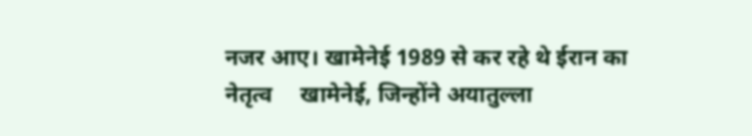नजर आए। खामेनेई 1989 से कर रहे थे ईरान का नेतृत्व     खामेनेई, जिन्होंने अयातुल्ला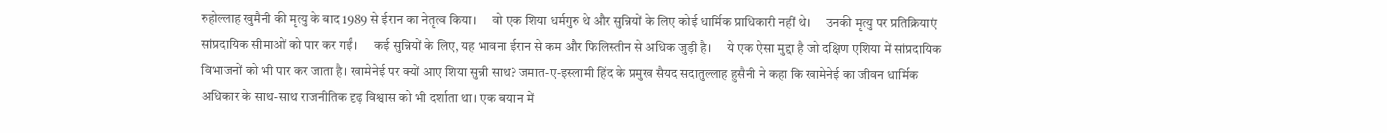रुहोल्लाह खुमैनी की मृत्यु के बाद 1989 से ईरान का नेतृत्व किया।     वो एक शिया धर्मगुरु थे और सुन्नियों के लिए कोई धार्मिक प्राधिकारी नहीं थे।     उनकी मृत्यु पर प्रतिक्रियाएं सांप्रदायिक सीमाओं को पार कर गईं।     कई सुन्नियों के लिए, यह भावना ईरान से कम और फिलिस्तीन से अधिक जुड़ी है।     ये एक ऐसा मुद्दा है जो दक्षिण एशिया में सांप्रदायिक विभाजनों को भी पार कर जाता है। खामेनेई पर क्यों आए शिया सुन्नी साथ? जमात-ए-इस्लामी हिंद के प्रमुख सैयद सदातुल्लाह हुसैनी ने कहा कि खामेनेई का जीवन धार्मिक अधिकार के साथ-साथ राजनीतिक दृढ़ विश्वास को भी दर्शाता था। एक बयान में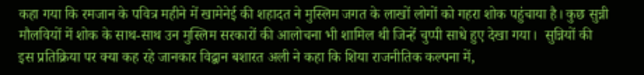कहा गया कि रमजान के पवित्र महीने में खामेनेई की शहादत ने मुस्लिम जगत के लाखों लोगों को गहरा शोक पहुंचाया है। कुछ सुन्नी मौलवियों में शोक के साथ-साथ उन मुस्लिम सरकारों की आलोचना भी शामिल थी जिन्हें चुप्पी साधे हुए देखा गया।  सुन्नियों की इस प्रतिक्रिया पर क्या कह रहे जानकार विद्वान बशारत अली ने कहा कि शिया राजनीतिक कल्पना में,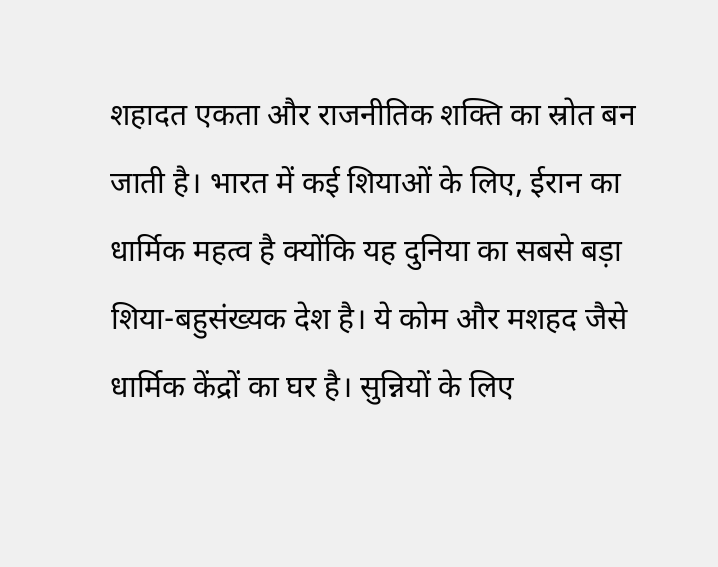शहादत एकता और राजनीतिक शक्ति का स्रोत बन जाती है। भारत में कई शियाओं के लिए, ईरान का धार्मिक महत्व है क्योंकि यह दुनिया का सबसे बड़ा शिया-बहुसंख्यक देश है। ये कोम और मशहद जैसे धार्मिक केंद्रों का घर है। सुन्नियों के लिए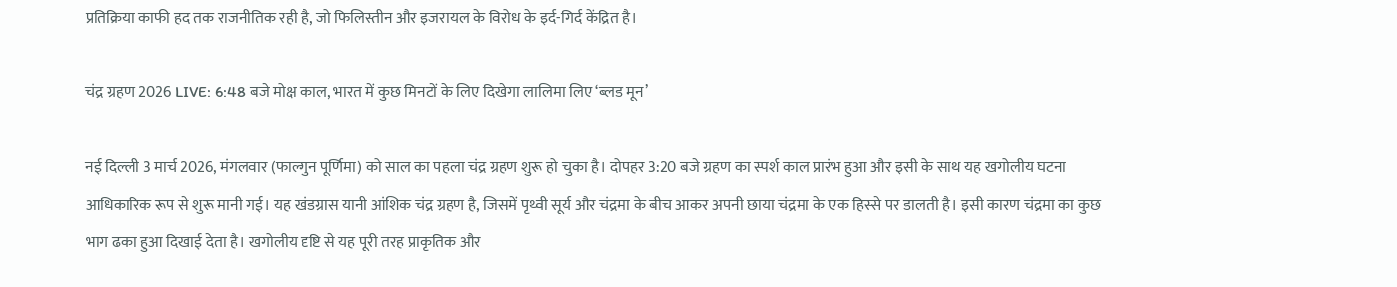प्रतिक्रिया काफी हद तक राजनीतिक रही है, जो फिलिस्तीन और इजरायल के विरोध के इर्द-गिर्द केंद्रित है।

चंद्र ग्रहण 2026 LIVE: 6:48 बजे मोक्ष काल, भारत में कुछ मिनटों के लिए दिखेगा लालिमा लिए ‘ब्लड मून’

नई दिल्ली 3 मार्च 2026, मंगलवार (फाल्गुन पूर्णिमा) को साल का पहला चंद्र ग्रहण शुरू हो चुका है। दोपहर 3:20 बजे ग्रहण का स्पर्श काल प्रारंभ हुआ और इसी के साथ यह खगोलीय घटना आधिकारिक रूप से शुरू मानी गई। यह खंडग्रास यानी आंशिक चंद्र ग्रहण है, जिसमें पृथ्वी सूर्य और चंद्रमा के बीच आकर अपनी छाया चंद्रमा के एक हिस्से पर डालती है। इसी कारण चंद्रमा का कुछ भाग ढका हुआ दिखाई देता है। खगोलीय दृष्टि से यह पूरी तरह प्राकृतिक और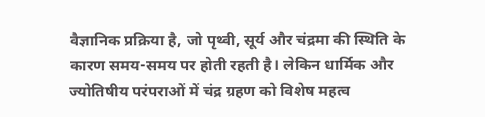वैज्ञानिक प्रक्रिया है, जो पृथ्वी, सूर्य और चंद्रमा की स्थिति के कारण समय-समय पर होती रहती है। लेकिन धार्मिक और ज्योतिषीय परंपराओं में चंद्र ग्रहण को विशेष महत्व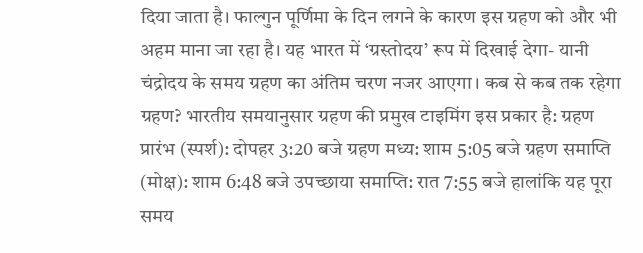दिया जाता है। फाल्गुन पूर्णिमा के दिन लगने के कारण इस ग्रहण को और भी अहम माना जा रहा है। यह भारत में ‘ग्रस्तोदय’ रूप में दिखाई देगा- यानी चंद्रोदय के समय ग्रहण का अंतिम चरण नजर आएगा। कब से कब तक रहेगा ग्रहण? भारतीय समयानुसार ग्रहण की प्रमुख टाइमिंग इस प्रकार है: ग्रहण प्रारंभ (स्पर्श): दोपहर 3:20 बजे ग्रहण मध्य: शाम 5:05 बजे ग्रहण समाप्ति (मोक्ष): शाम 6:48 बजे उपच्छाया समाप्ति: रात 7:55 बजे हालांकि यह पूरा समय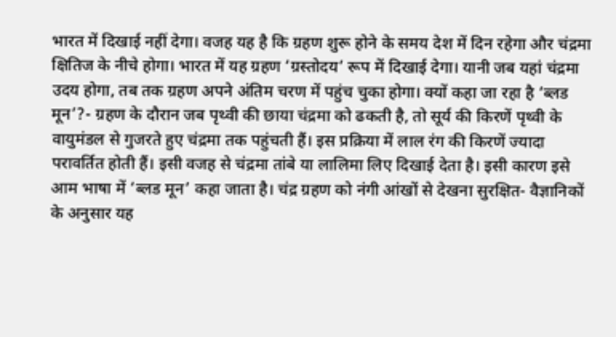भारत में दिखाई नहीं देगा। वजह यह है कि ग्रहण शुरू होने के समय देश में दिन रहेगा और चंद्रमा क्षितिज के नीचे होगा। भारत में यह ग्रहण ‘ग्रस्तोदय’ रूप में दिखाई देगा। यानी जब यहां चंद्रमा उदय होगा, तब तक ग्रहण अपने अंतिम चरण में पहुंच चुका होगा। क्यों कहा जा रहा है ‘ब्लड मून’?- ग्रहण के दौरान जब पृथ्वी की छाया चंद्रमा को ढकती है, तो सूर्य की किरणें पृथ्वी के वायुमंडल से गुजरते हुए चंद्रमा तक पहुंचती हैं। इस प्रक्रिया में लाल रंग की किरणें ज्यादा परावर्तित होती हैं। इसी वजह से चंद्रमा तांबे या लालिमा लिए दिखाई देता है। इसी कारण इसे आम भाषा में ‘ब्लड मून’ कहा जाता है। चंद्र ग्रहण को नंगी आंखों से देखना सुरक्षित- वैज्ञानिकों के अनुसार यह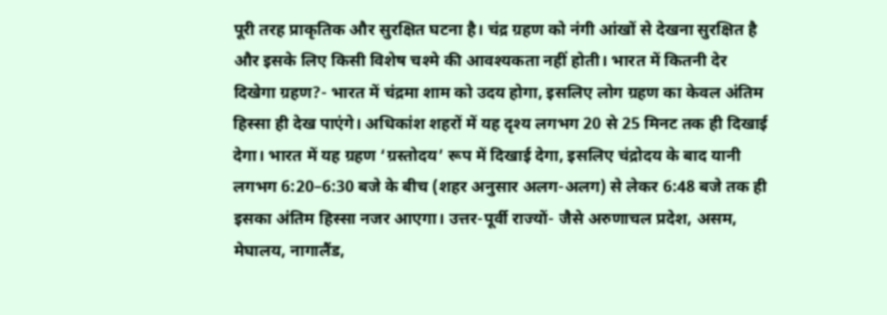पूरी तरह प्राकृतिक और सुरक्षित घटना है। चंद्र ग्रहण को नंगी आंखों से देखना सुरक्षित है और इसके लिए किसी विशेष चश्मे की आवश्यकता नहीं होती। भारत में कितनी देर दिखेगा ग्रहण?- भारत में चंद्रमा शाम को उदय होगा, इसलिए लोग ग्रहण का केवल अंतिम हिस्सा ही देख पाएंगे। अधिकांश शहरों में यह दृश्य लगभग 20 से 25 मिनट तक ही दिखाई देगा। भारत में यह ग्रहण ‘ग्रस्तोदय’ रूप में दिखाई देगा, इसलिए चंद्रोदय के बाद यानी लगभग 6:20–6:30 बजे के बीच (शहर अनुसार अलग-अलग) से लेकर 6:48 बजे तक ही इसका अंतिम हिस्सा नजर आएगा। उत्तर-पूर्वी राज्यों- जैसे अरुणाचल प्रदेश, असम, मेघालय, नागालैंड,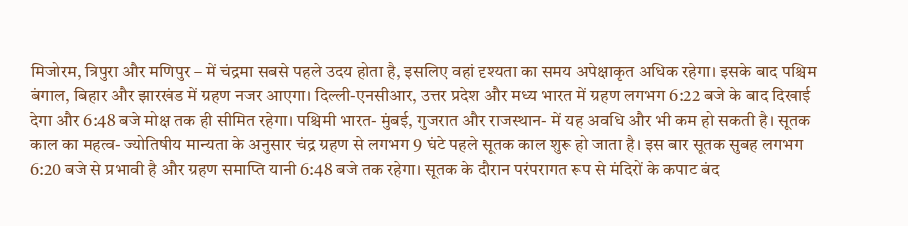मिजोरम, त्रिपुरा और मणिपुर – में चंद्रमा सबसे पहले उदय होता है, इसलिए वहां दृश्यता का समय अपेक्षाकृत अधिक रहेगा। इसके बाद पश्चिम बंगाल, बिहार और झारखंड में ग्रहण नजर आएगा। दिल्ली-एनसीआर, उत्तर प्रदेश और मध्य भारत में ग्रहण लगभग 6:22 बजे के बाद दिखाई देगा और 6:48 बजे मोक्ष तक ही सीमित रहेगा। पश्चिमी भारत- मुंबई, गुजरात और राजस्थान- में यह अवधि और भी कम हो सकती है। सूतक काल का महत्व- ज्योतिषीय मान्यता के अनुसार चंद्र ग्रहण से लगभग 9 घंटे पहले सूतक काल शुरू हो जाता है। इस बार सूतक सुबह लगभग 6:20 बजे से प्रभावी है और ग्रहण समाप्ति यानी 6:48 बजे तक रहेगा। सूतक के दौरान परंपरागत रूप से मंदिरों के कपाट बंद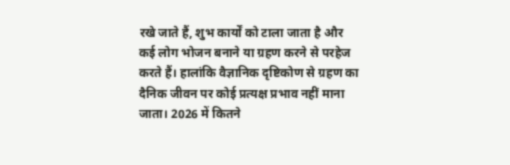रखे जाते हैं, शुभ कार्यों को टाला जाता है और कई लोग भोजन बनाने या ग्रहण करने से परहेज करते हैं। हालांकि वैज्ञानिक दृष्टिकोण से ग्रहण का दैनिक जीवन पर कोई प्रत्यक्ष प्रभाव नहीं माना जाता। 2026 में कितने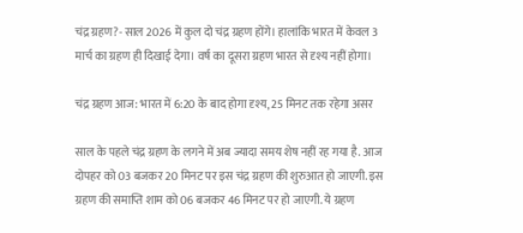चंद्र ग्रहण?- साल 2026 में कुल दो चंद्र ग्रहण होंगे। हालांकि भारत में केवल 3 मार्च का ग्रहण ही दिखाई देगा। वर्ष का दूसरा ग्रहण भारत से दृश्य नहीं होगा।

चंद्र ग्रहण आज: भारत में 6:20 के बाद होगा दृश्य, 25 मिनट तक रहेगा असर

साल के पहले चंद्र ग्रहण के लगने में अब ज्यादा समय शेष नहीं रह गया है. आज दोपहर को 03 बजकर 20 मिनट पर इस चंद्र ग्रहण की शुरुआत हो जाएगी. इस ग्रहण की समाप्ति शाम को 06 बजकर 46 मिनट पर हो जाएगी. ये ग्रहण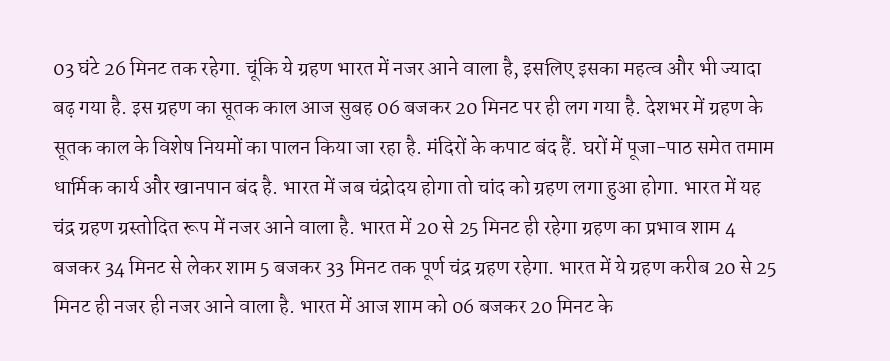03 घंटे 26 मिनट तक रहेगा. चूंकि ये ग्रहण भारत में नजर आने वाला है, इसलिए इसका महत्व और भी ज्यादा बढ़ गया है. इस ग्रहण का सूतक काल आज सुबह 06 बजकर 20 मिनट पर ही लग गया है. देशभर में ग्रहण के सूतक काल के विशेष नियमों का पालन किया जा रहा है. मंदिरों के कपाट बंद हैं. घरों में पूजा-पाठ समेत तमाम धार्मिक कार्य और खानपान बंद है. भारत में जब चंद्रोदय होगा तो चांद को ग्रहण लगा हुआ होगा. भारत में यह चंद्र ग्रहण ग्रस्तोदित रूप में नजर आने वाला है. भारत में 20 से 25 मिनट ही रहेगा ग्रहण का प्रभाव शाम 4 बजकर 34 मिनट से लेकर शाम 5 बजकर 33 मिनट तक पूर्ण चंद्र ग्रहण रहेगा. भारत में ये ग्रहण करीब 20 से 25 मिनट ही नजर ही नजर आने वाला है. भारत में आज शाम को 06 बजकर 20 मिनट के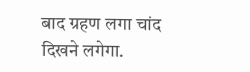बाद ग्रहण लगा चांद दिखने लगेगा.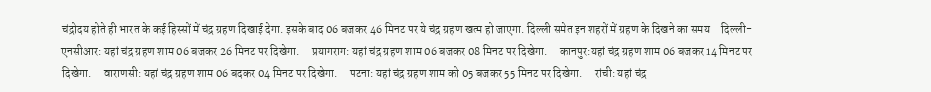चंद्रोदय होते ही भारत के कई हिस्सों में चंद्र ग्रहण दिखाई देगा. इसके बाद 06 बजकर 46 मिनट पर ये चंद्र ग्रहण खत्म हो जाएगा. दिल्ली समेत इन शहरों में ग्रहण के दिखने का समय     दिल्ली-एनसीआर: यहां चंद्र ग्रहण शाम 06 बजकर 26 मिनट पर दिखेगा.     प्रयागराग: यहां चंद्र ग्रहण शाम 06 बजकर 08 मिनट पर दिखेगा.     कानपुर:यहां चंद्र ग्रहण शाम 06 बजकर 14 मिनट पर दिखेगा.     वाराणसी: यहां चंद्र ग्रहण शाम 06 बदकर 04 मिनट पर दिखेगा.     पटना: यहां चंद्र ग्रहण शाम को 05 बजकर 55 मिनट पर दिखेगा.     रांची: यहां चंद्र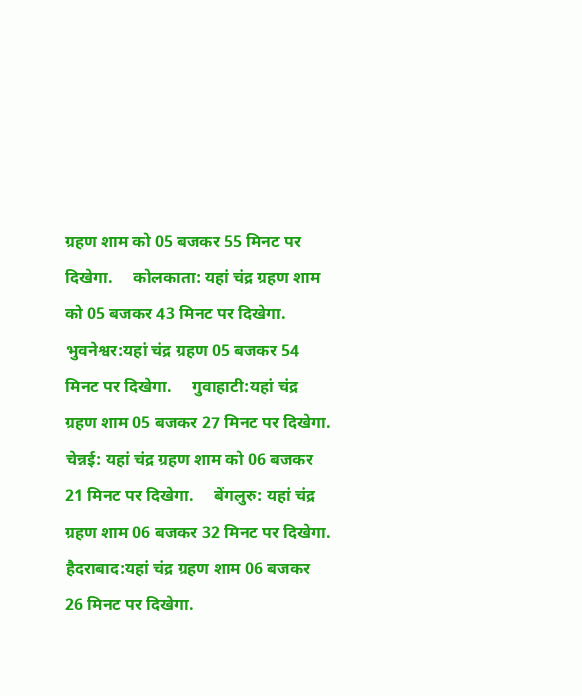ग्रहण शाम को 05 बजकर 55 मिनट पर दिखेगा.     कोलकाता: यहां चंद्र ग्रहण शाम को 05 बजकर 43 मिनट पर दिखेगा.     भुवनेश्वर:यहां चंद्र ग्रहण 05 बजकर 54 मिनट पर दिखेगा.     गुवाहाटी:यहां चंद्र ग्रहण शाम 05 बजकर 27 मिनट पर दिखेगा.     चेन्नई: यहां चंद्र ग्रहण शाम को 06 बजकर 21 मिनट पर दिखेगा.     बेंगलुरु: यहां चंद्र ग्रहण शाम 06 बजकर 32 मिनट पर दिखेगा.     हैदराबाद:यहां चंद्र ग्रहण शाम 06 बजकर 26 मिनट पर दिखेगा.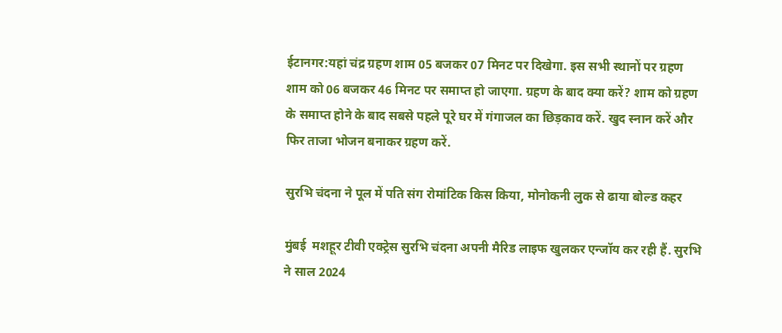ईटानगर:यहां चंद्र ग्रहण शाम 05 बजकर 07 मिनट पर दिखेगा. इस सभी स्थानों पर ग्रहण शाम को 06 बजकर 46 मिनट पर समाप्त हो जाएगा. ग्रहण के बाद क्या करें? शाम को ग्रहण के समाप्त होने के बाद सबसे पहले पूरे घर में गंगाजल का छिड़काव करें. खुद स्नान करें और फिर ताजा भोजन बनाकर ग्रहण करें.

सुरभि चंदना ने पूल में पति संग रोमांटिक किस किया, मोनोकनी लुक से ढाया बोल्ड कहर

मुंबई  मशहूर टीवी एक्ट्रेस सुरभि चंदना अपनी मैरिड लाइफ खुलकर एन्जॉय कर रही हैं. सुरभि ने साल 2024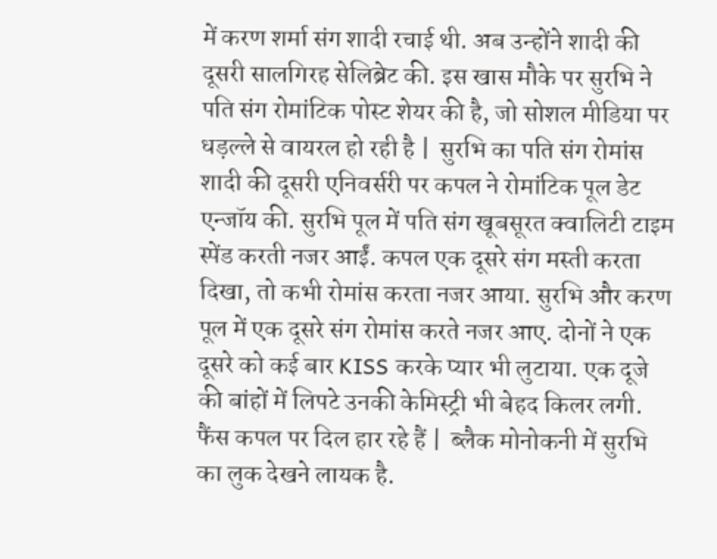में करण शर्मा संग शादी रचाई थी. अब उन्होंने शादी की दूसरी सालगिरह सेलिब्रेट की. इस खास मौके पर सुरभि ने पति संग रोमांटिक पोस्ट शेयर की है, जो सोशल मीडिया पर धड़ल्ले से वायरल हो रही है |  सुरभि का पति संग रोमांस शादी की दूसरी एनिवर्सरी पर कपल ने रोमांटिक पूल डेट एन्जॉय की. सुरभि पूल में पति संग खूबसूरत क्वालिटी टाइम स्पेंड करती नजर आईं. कपल एक दूसरे संग मस्ती करता दिखा, तो कभी रोमांस करता नजर आया. सुरभि और करण पूल में एक दूसरे संग रोमांस करते नजर आए. दोनों ने एक दूसरे को कई बार KISS करके प्यार भी लुटाया. एक दूजे की बांहों में लिपटे उनकी केमिस्ट्री भी बेहद किलर लगी. फैंस कपल पर दिल हार रहे हैं |  ब्लैक मोनोकनी में सुरभि का लुक देखने लायक है.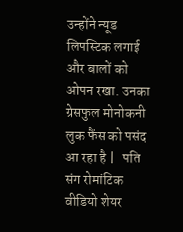उन्होंने न्यूड लिपस्टिक लगाई और बालों को ओपन रखा. उनका ग्रेसफुल मोनोकनी लुक फैंस को पसंद आ रहा है |   पति संग रोमांटिक वीडियो शेयर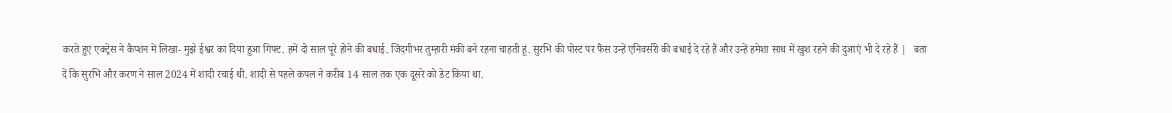करते हुए एक्ट्रेस ने कैप्शन में लिखा- मुझे ईश्वर का दिया हुआ गिफ्ट. हमें दो साल पूरे होने की बधाई. जिंदगीभर तुम्हारी मंकी बने रहना चाहती हूं. सुरभि की पोस्ट पर फैंस उन्हें एनिवर्सरी की बधाई दे रहे हैं और उन्हें हमेशा साथ में खुश रहने की दुआएं भी दे रहे हैं |   बता दें कि सुरभि और करण ने साल 2024 में शादी रचाई थी. शादी से पहले कपल ने करीब 14 साल तक एक दूसरे को डेट किया था.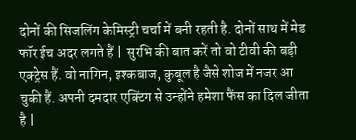दोनों की सिजलिंग केमिस्ट्री चर्चा में बनी रहती है. दोनों साथ में मेड फॉर ईच अदर लगते हैं |  सुरभि की बात करें तो वो टीवी की बड़ी एक्ट्रेस हैं. वो नागिन, इश्कबाज, कुबूल है जैसे शोज में नजर आ चुकी हैं. अपनी दमदार एक्टिंग से उन्होंने हमेशा फैंस का दिल जीता है |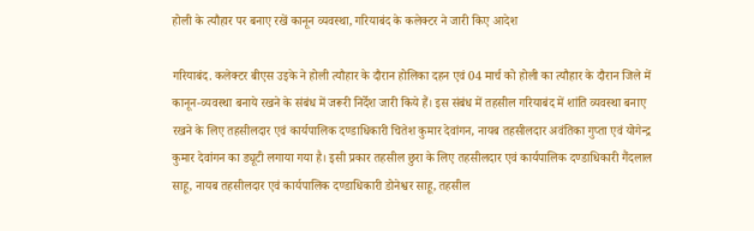होली के त्यौहार पर बनाए रखें कानून व्यवस्था, गरियाबंद के कलेक्टर ने जारी किए आदेश

गरियाबंद. कलेक्टर बीएस उइके ने होली त्यौहार के दौरान होलिका दहन एवं 04 मार्च को होली का त्यौहार के दौरान जिले में कानून-व्यवस्था बनाये रखने के संबंध में जरूरी निर्देश जारी किये हैं। इस संबंध में तहसील गरियाबंद में शांति व्यवस्था बनाए रखने के लिए तहसीलदार एवं कार्यपालिक दण्डाधिकारी चितेश कुमार देवांगन, नायब तहसीलदार अवंतिका गुप्ता एवं योगेन्द्र कुमार देवांगन का ड्यूटी लगाया गया है। इसी प्रकार तहसील छुरा के लिए तहसीलदार एवं कार्यपालिक दण्डाधिकारी गैंदलाल साहू, नायब तहसीलदार एवं कार्यपालिक दण्डाधिकारी डोनेश्वर साहू, तहसील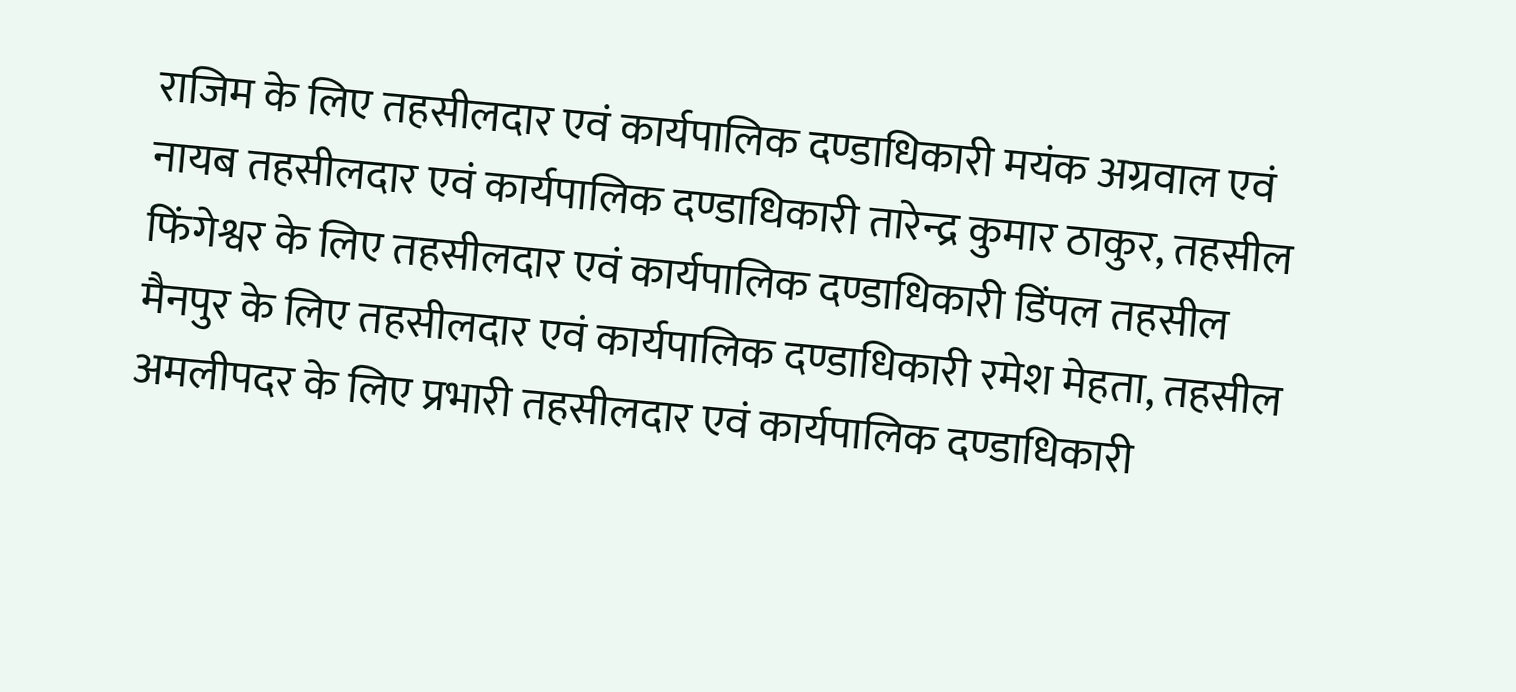राजिम के लिए तहसीलदार एवं कार्यपालिक दण्डाधिकारी मयंक अग्रवाल एवं नायब तहसीलदार एवं कार्यपालिक दण्डाधिकारी तारेन्द्र कुमार ठाकुर, तहसील फिंगेश्वर के लिए तहसीलदार एवं कार्यपालिक दण्डाधिकारी डिंपल तहसील मैनपुर के लिए तहसीलदार एवं कार्यपालिक दण्डाधिकारी रमेश मेहता, तहसील अमलीपदर के लिए प्रभारी तहसीलदार एवं कार्यपालिक दण्डाधिकारी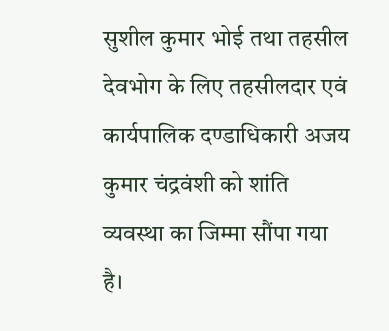सुशील कुमार भोई तथा तहसील देवभोग के लिए तहसीलदार एवं कार्यपालिक दण्डाधिकारी अजय कुमार चंद्रवंशी को शांति व्यवस्था का जिम्मा सौंपा गया है।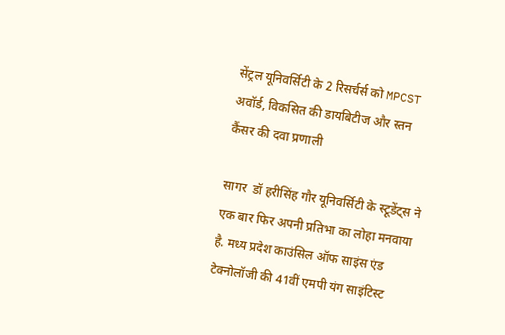सेंट्रल यूनिवर्सिटी के 2 रिसर्चर्स को MPCST अवॉर्ड, विकसित की डायबिटीज और स्तन कैंसर की दवा प्रणाली

सागर  डॉ हरीसिंह गौर यूनिवर्सिटी के स्टूडेंट्स ने एक बार फिर अपनी प्रतिभा का लोहा मनवाया है. मध्य प्रदेश काउंसिल ऑफ साइंस एंड टेक्नोलॉजी की 41वीं एमपी यंग साइंटिस्ट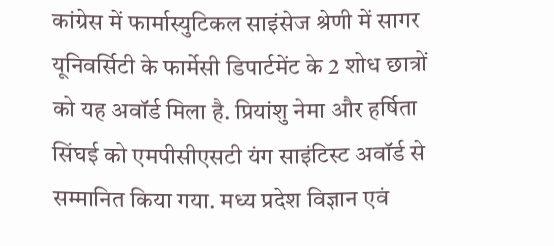कांग्रेस में फार्मास्युटिकल साइंसेज श्रेणी में सागर यूनिवर्सिटी के फार्मेसी डिपार्टमेंट के 2 शोध छात्रों को यह अवॉर्ड मिला है. प्रियांशु नेमा और हर्षिता सिंघई को एमपीसीएसटी यंग साइंटिस्ट अवॉर्ड से सम्मानित किया गया. मध्य प्रदेश विज्ञान एवं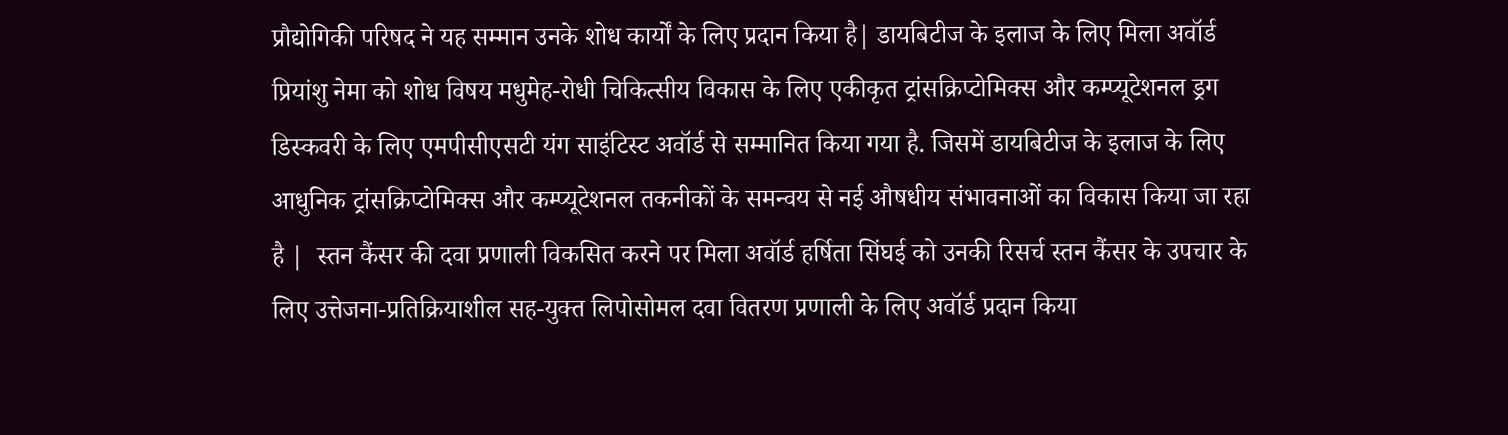प्रौद्योगिकी परिषद ने यह सम्मान उनके शोध कार्यों के लिए प्रदान किया है| डायबिटीज के इलाज के लिए मिला अवॉर्ड प्रियांशु नेमा को शोध विषय मधुमेह-रोधी चिकित्सीय विकास के लिए एकीकृत ट्रांसक्रिप्टोमिक्स और कम्प्यूटेशनल ड्रग डिस्कवरी के लिए एमपीसीएसटी यंग साइंटिस्ट अवॉर्ड से सम्मानित किया गया है. जिसमें डायबिटीज के इलाज के लिए आधुनिक ट्रांसक्रिप्टोमिक्स और कम्प्यूटेशनल तकनीकों के समन्वय से नई औषधीय संभावनाओं का विकास किया जा रहा है |  स्तन कैंसर की दवा प्रणाली विकसित करने पर मिला अवॉर्ड हर्षिता सिंघई को उनकी रिसर्च स्तन कैंसर के उपचार के लिए उत्तेजना-प्रतिक्रियाशील सह-युक्त लिपोसोमल दवा वितरण प्रणाली के लिए अवॉर्ड प्रदान किया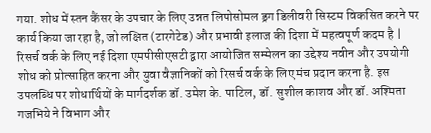गया. शोध में स्तन कैंसर के उपचार के लिए उन्नत लिपोसोमल ड्रग डिलीवरी सिस्टम विकसित करने पर कार्य किया जा रहा है, जो लक्षित (टारगेटेड) और प्रभावी इलाज की दिशा में महत्वपूर्ण कदम है |  रिसर्च वर्क के लिए नई दिशा एमपीसीएसटी द्वारा आयोजित सम्मेलन का उद्देश्य नवीन और उपयोगी शोध को प्रोत्साहित करना और युवा वैज्ञानिकों को रिसर्च वर्क के लिए मंच प्रदान करना है. इस उपलब्धि पर शोधार्थियों के मार्गदर्शक डॉ. उमेश के. पाटिल, डॉ. सुशील काशव और डॉ. अश्मिता गजभिये ने विभाग और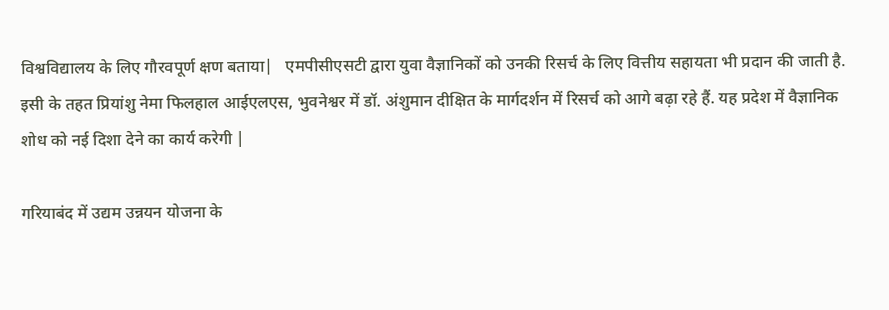विश्ववि‌द्यालय के लिए गौरवपूर्ण क्षण बताया|   एमपीसीएसटी द्वारा युवा वैज्ञानिकों को उनकी रिसर्च के लिए वित्तीय सहायता भी प्रदान की जाती है. इसी के तहत प्रियांशु नेमा फिलहाल आईएलएस, भुवनेश्वर में डॉ. अंशुमान दीक्षित के मार्गदर्शन में रिसर्च को आगे बढ़ा रहे हैं. यह प्रदेश में वैज्ञानिक शोध को नई दिशा देने का कार्य करेगी |

गरियाबंद में उद्यम उन्नयन योजना के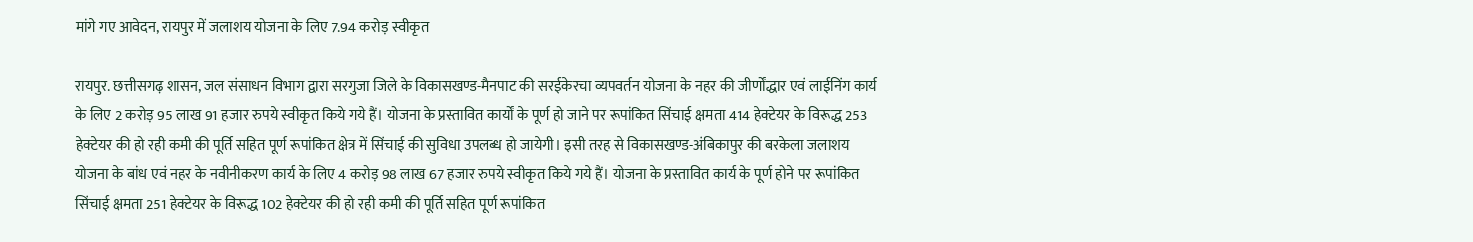मांगे गए आवेदन, रायपुर में जलाशय योजना के लिए 7.94 करोड़ स्वीकृत

रायपुर. छत्तीसगढ़ शासन, जल संसाधन विभाग द्वारा सरगुजा जिले के विकासखण्ड-मैनपाट की सरईकेरचा व्यपवर्तन योजना के नहर की जीर्णोंद्धार एवं लाईनिंग कार्य के लिए 2 करोड़ 95 लाख 91 हजार रुपये स्वीकृत किये गये हैं। योजना के प्रस्तावित कार्यों के पूर्ण हो जाने पर रूपांकित सिंचाई क्षमता 414 हेक्टेयर के विरूद्ध 253 हेक्टेयर की हो रही कमी की पूर्ति सहित पूर्ण रूपांकित क्षेत्र में सिंचाई की सुविधा उपलब्ध हो जायेगी। इसी तरह से विकासखण्ड-अंबिकापुर की बरकेला जलाशय योजना के बांध एवं नहर के नवीनीकरण कार्य के लिए 4 करोड़ 98 लाख 67 हजार रुपये स्वीकृत किये गये हैं। योजना के प्रस्तावित कार्य के पूर्ण होने पर रूपांकित सिंचाई क्षमता 251 हेक्टेयर के विरूद्ध 102 हेक्टेयर की हो रही कमी की पूर्ति सहित पूर्ण रूपांकित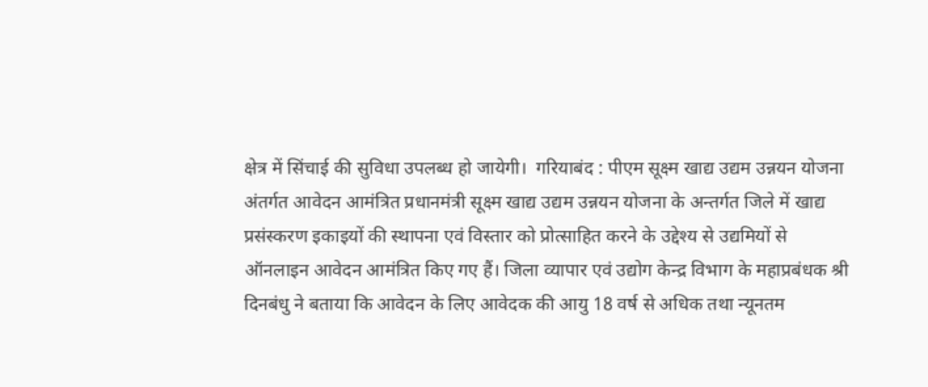क्षेत्र में सिंचाई की सुविधा उपलब्ध हो जायेगी।  गरियाबंद : पीएम सूक्ष्म खाद्य उद्यम उन्नयन योजना अंतर्गत आवेदन आमंत्रित प्रधानमंत्री सूक्ष्म खाद्य उद्यम उन्नयन योजना के अन्तर्गत जिले में खाद्य प्रसंस्करण इकाइयों की स्थापना एवं विस्तार को प्रोत्साहित करने के उद्देश्य से उद्यमियों से ऑनलाइन आवेदन आमंत्रित किए गए हैं। जिला व्यापार एवं उद्योग केन्द्र विभाग के महाप्रबंधक श्री दिनबंधु ने बताया कि आवेदन के लिए आवेदक की आयु 18 वर्ष से अधिक तथा न्यूनतम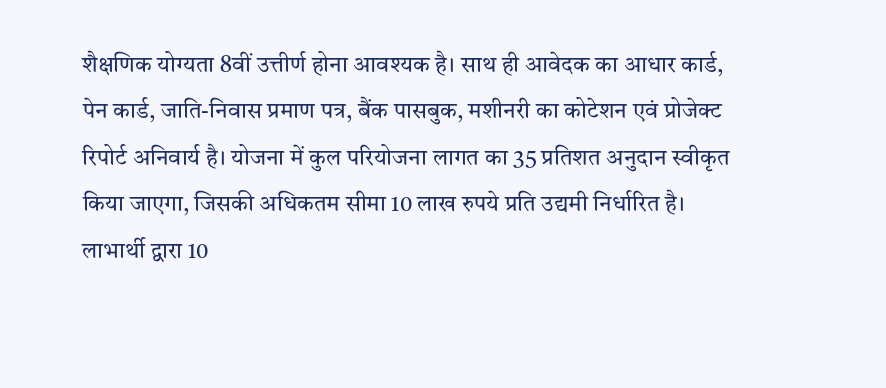शैक्षणिक योग्यता 8वीं उत्तीर्ण होना आवश्यक है। साथ ही आवेदक का आधार कार्ड, पेन कार्ड, जाति-निवास प्रमाण पत्र, बैंक पासबुक, मशीनरी का कोटेशन एवं प्रोजेक्ट रिपोर्ट अनिवार्य है। योजना में कुल परियोजना लागत का 35 प्रतिशत अनुदान स्वीकृत किया जाएगा, जिसकी अधिकतम सीमा 10 लाख रुपये प्रति उद्यमी निर्धारित है। लाभार्थी द्वारा 10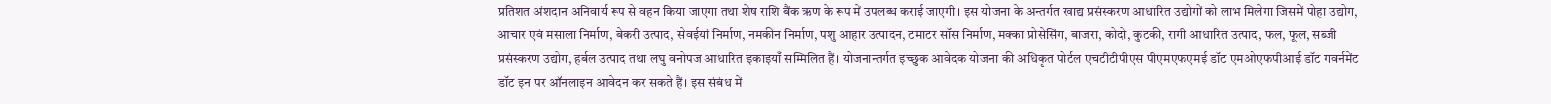प्रतिशत अंशदान अनिवार्य रूप से वहन किया जाएगा तथा शेष राशि बैंक ऋण के रूप में उपलब्ध कराई जाएगी। इस योजना के अन्तर्गत खाद्य प्रसंस्करण आधारित उद्योगों को लाभ मिलेगा जिसमें पोहा उद्योग, आचार एवं मसाला निर्माण, बेकरी उत्पाद, सेवईयां निर्माण, नमकीन निर्माण, पशु आहार उत्पादन, टमाटर सॉस निर्माण, मक्का प्रोसेसिंग, बाजरा, कोदो, कुटकी, रागी आधारित उत्पाद, फल, फूल, सब्जी प्रसंस्करण उद्योग, हर्बल उत्पाद तथा लघु वनोपज आधारित इकाइयाँ सम्मिलित हैं। योजनान्तर्गत इच्छुक आवेदक योजना की अधिकृत पोर्टल एचटीटीपीएस पीएमएफएमई डॉट एमओएफपीआई डॉट गवर्नमेंट डॉट इन पर ऑनलाइन आवेदन कर सकते हैं। इस संबंध में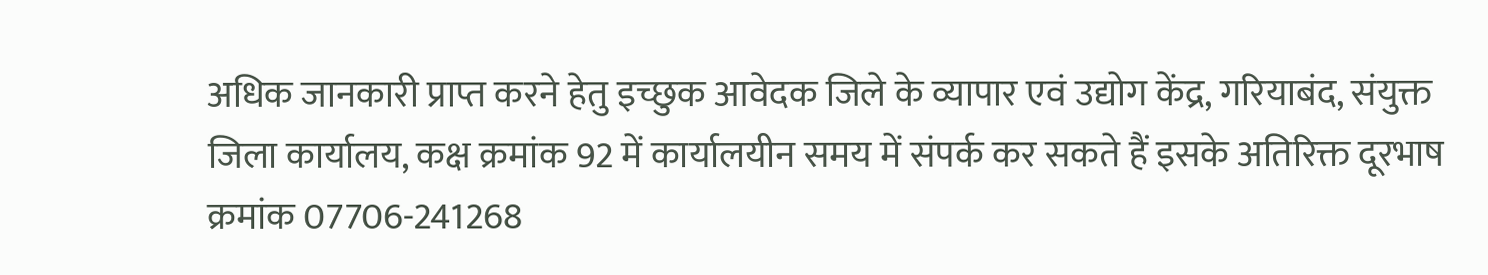अधिक जानकारी प्राप्त करने हेतु इच्छुक आवेदक जिले के व्यापार एवं उद्योग केंद्र, गरियाबंद, संयुक्त जिला कार्यालय, कक्ष क्रमांक 92 में कार्यालयीन समय में संपर्क कर सकते हैं इसके अतिरिक्त दूरभाष क्रमांक 07706-241268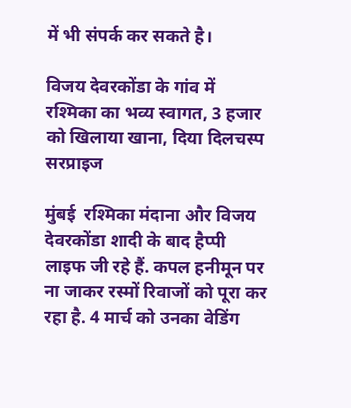में भी संपर्क कर सकते है।

विजय देवरकोंडा के गांव में रश्मिका का भव्य स्वागत, 3 हजार को खिलाया खाना, दिया दिलचस्प सरप्राइज

मुंबई  रश्मिका मंदाना और विजय देवरकोंडा शादी के बाद हैप्पी लाइफ जी रहे हैं. कपल हनीमून पर ना जाकर रस्मों रिवाजों को पूरा कर रहा है. 4 मार्च को उनका वेडिंग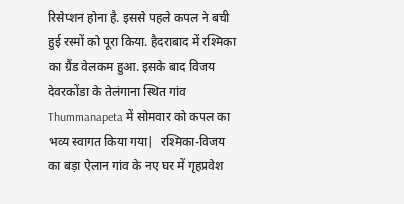रिसेप्शन होना है. इससे पहले कपल ने बची हुई रस्मों को पूरा किया. हैदराबाद में रश्मिका का ग्रैंड वेलकम हुआ. इसके बाद विजय देवरकोंडा के तेलंगाना स्थित गांव Thummanapeta में सोमवार को कपल का भव्य स्वागत किया गया|  रश्मिका-विजय का बड़ा ऐलान गांव के नए घर में गृहप्रवेश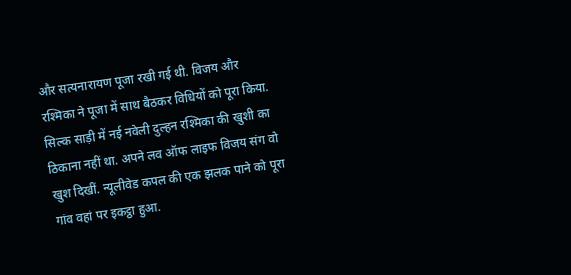और सत्यनारायण पूजा रखी गई थी. विजय और रश्मिका ने पूजा में साथ बैठकर विधियों को पूरा किया. सिल्क साड़ी में नई नवेली दुल्हन रश्मिका की खुशी का ठिकाना नहीं था. अपने लव ऑफ लाइफ विजय संग वो खुश दिखीं. न्यूलीवेड कपल की एक झलक पाने को पूरा गांव वहां पर इकट्ठा हुआ.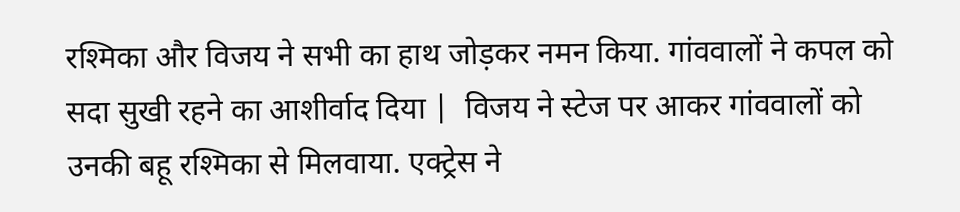रश्मिका और विजय ने सभी का हाथ जोड़कर नमन किया. गांववालों ने कपल को सदा सुखी रहने का आशीर्वाद दिया |  विजय ने स्टेज पर आकर गांववालों को उनकी बहू रश्मिका से मिलवाया. एक्ट्रेस ने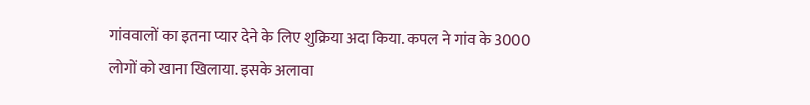गांववालों का इतना प्यार देने के लिए शुक्रिया अदा किया. कपल ने गांव के 3000 लोगों को खाना खिलाया. इसके अलावा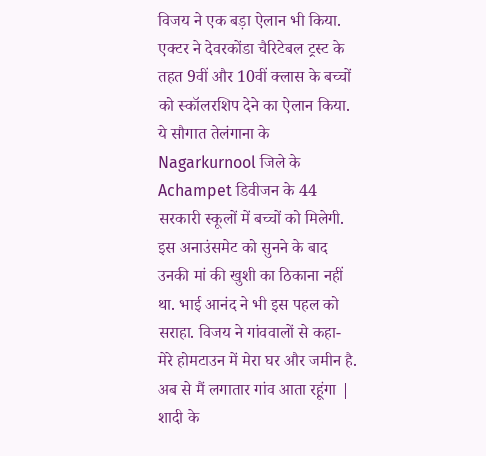विजय ने एक बड़ा ऐलान भी किया. एक्टर ने देवरकोंडा चैरिटेबल ट्रस्ट के तहत 9वीं और 10वीं क्लास के बच्चों को स्कॉलरशिप देने का ऐलान किया. ये सौगात तेलंगाना के Nagarkurnool जिले के Achampet डिवीजन के 44 सरकारी स्कूलों में बच्चों को मिलेगी. इस अनाउंसमेट को सुनने के बाद उनकी मां की खुशी का ठिकाना नहीं था. भाई आनंद ने भी इस पहल को सराहा. विजय ने गांववालों से कहा- मेरे होमटाउन में मेरा घर और जमीन है. अब से मैं लगातार गांव आता रहूंगा |  शादी के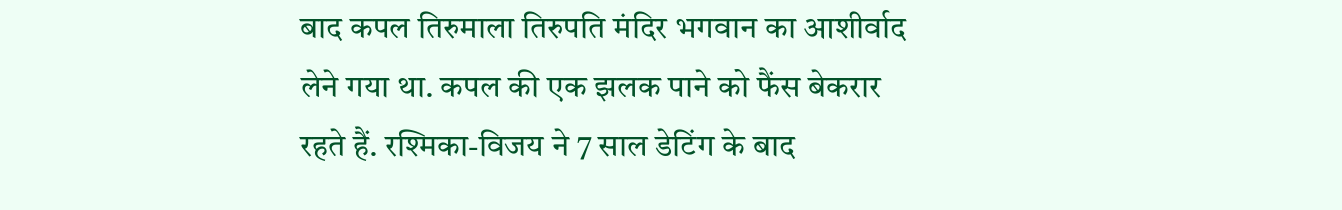बाद कपल तिरुमाला तिरुपति मंदिर भगवान का आशीर्वाद लेने गया था. कपल की एक झलक पाने को फैंस बेकरार रहते हैं. रश्मिका-विजय ने 7 साल डेटिंग के बाद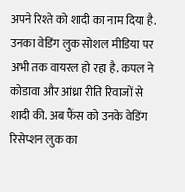अपने रिश्ते को शादी का नाम दिया है. उनका वेडिंग लुक सोशल मीडिया पर अभी तक वायरल हो रहा है. कपल ने कोडावा और आंध्रा रीति रिवाजों से शादी की. अब फैंस को उनके वेडिंग रिसेप्शन लुक का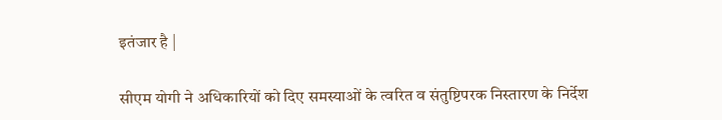इतंजार है |

सीएम योगी ने अधिकारियों को दिए समस्याओं के त्वरित व संतुष्टिपरक निस्तारण के निर्देश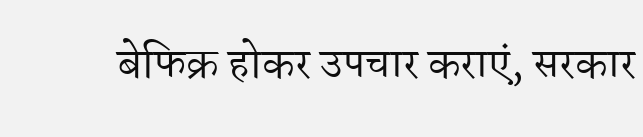बेफिक्र होकर उपचार कराएं, सरकार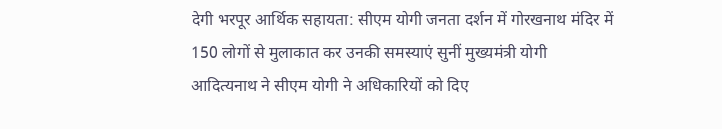देगी भरपूर आर्थिक सहायता: सीएम योगी जनता दर्शन में गोरखनाथ मंदिर में 150 लोगों से मुलाकात कर उनकी समस्याएं सुनीं मुख्यमंत्री योगी आदित्यनाथ ने सीएम योगी ने अधिकारियों को दिए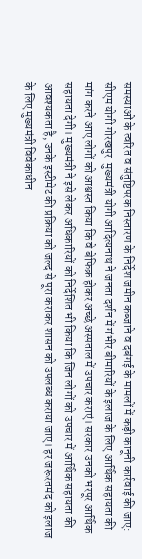समस्याओं के त्वरित व संतुष्टिपरक निस्तारण के निर्देश जमीन कब्जाने व दबंगई के मामलों में कड़ी कानूनी कार्रवाई की जाए: सीएम योगी गोरखपुर  मुख्यमंत्री योगी आदित्यनाथ ने जनता दर्शन में गंभीर बीमारियों के इलाज के लिए आर्थिक सहायता की मांग करने आए लोगों को आश्वस्त किया कि वे बेफिक्र होकर अच्छे अस्पताल में उपचार कराएं। सरकार उनको भरपूर आर्थिक सहायता देगी। मुख्यमंत्री ने इसे लेकर अधिकारियों को निर्देशित भी किया कि जिन लोगों को उपचार में आर्थिक सहायता की आवश्यकता है, उनके इस्टीमेट की प्रक्रिया को जल्द से पूरा कराकर शासन को उपलब्ध कराया जाए। हर जरूरतमंद को इलाज के लिए मुख्यमंत्री विवेकाधीन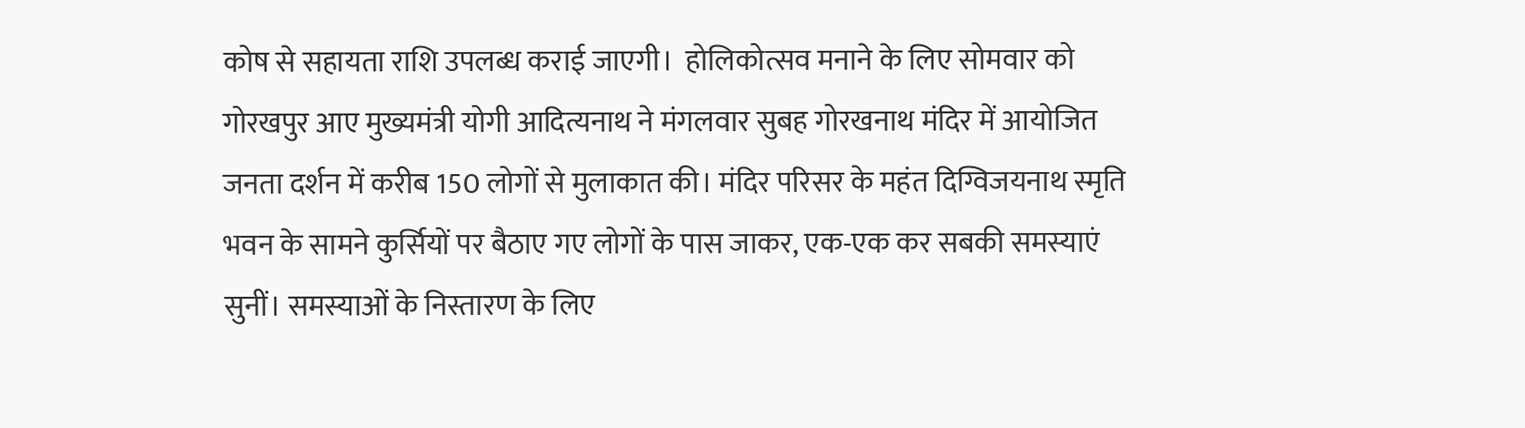कोष से सहायता राशि उपलब्ध कराई जाएगी।  होलिकोत्सव मनाने के लिए सोमवार को गोरखपुर आए मुख्यमंत्री योगी आदित्यनाथ ने मंगलवार सुबह गोरखनाथ मंदिर में आयोजित जनता दर्शन में करीब 150 लोगों से मुलाकात की। मंदिर परिसर के महंत दिग्विजयनाथ स्मृति भवन के सामने कुर्सियों पर बैठाए गए लोगों के पास जाकर, एक-एक कर सबकी समस्याएं सुनीं। समस्याओं के निस्तारण के लिए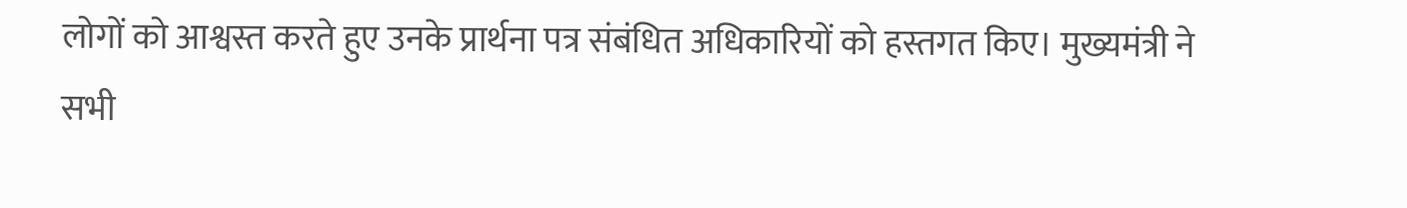लोगों को आश्वस्त करते हुए उनके प्रार्थना पत्र संबंधित अधिकारियों को हस्तगत किए। मुख्यमंत्री ने सभी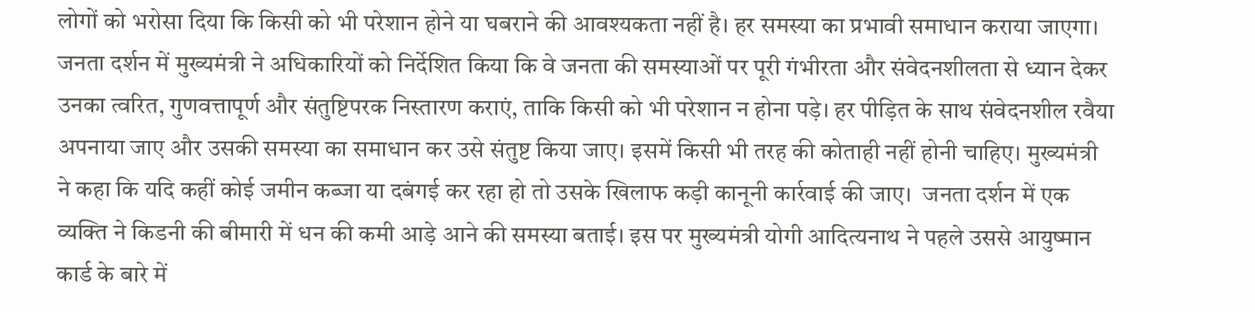लोगों को भरोसा दिया कि किसी को भी परेशान होने या घबराने की आवश्यकता नहीं है। हर समस्या का प्रभावी समाधान कराया जाएगा।  जनता दर्शन में मुख्यमंत्री ने अधिकारियों को निर्देशित किया कि वे जनता की समस्याओं पर पूरी गंभीरता और संवेदनशीलता से ध्यान देकर उनका त्वरित, गुणवत्तापूर्ण और संतुष्टिपरक निस्तारण कराएं, ताकि किसी को भी परेशान न होना पड़े। हर पीड़ित के साथ संवेदनशील रवैया अपनाया जाए और उसकी समस्या का समाधान कर उसे संतुष्ट किया जाए। इसमें किसी भी तरह की कोताही नहीं होनी चाहिए। मुख्यमंत्री ने कहा कि यदि कहीं कोई जमीन कब्जा या दबंगई कर रहा हो तो उसके खिलाफ कड़ी कानूनी कार्रवाई की जाए।  जनता दर्शन में एक व्यक्ति ने किडनी की बीमारी में धन की कमी आड़े आने की समस्या बताई। इस पर मुख्यमंत्री योगी आदित्यनाथ ने पहले उससे आयुष्मान कार्ड के बारे में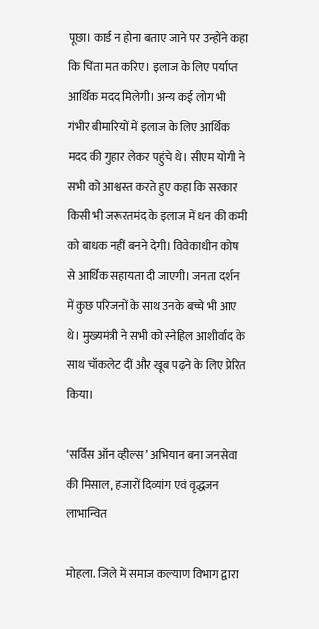पूछा। कार्ड न होना बताए जाने पर उन्होंने कहा कि चिंता मत करिए। इलाज के लिए पर्याप्त आर्थिक मदद मिलेगी। अन्य कई लोग भी गंभीर बीमारियों में इलाज के लिए आर्थिक मदद की गुहार लेकर पहुंचे थे। सीएम योगी ने सभी को आश्वस्त करते हुए कहा कि सरकार किसी भी जरूरतमंद के इलाज में धन की कमी को बाधक नहीं बनने देगी। विवेकाधीन कोष से आर्थिक सहायता दी जाएगी। जनता दर्शन में कुछ परिजनों के साथ उनके बच्चे भी आए थे। मुख्यमंत्री ने सभी को स्नेहिल आशीर्वाद के साथ चॉकलेट दीं और खूब पढ़ने के लिए प्रेरित किया।

‘सर्विस ऑन व्हील्स’ अभियान बना जनसेवा की मिसाल, हजारों दिव्यांग एवं वृद्धजन लाभान्वित

मोहला. जिले में समाज कल्याण विभाग द्वारा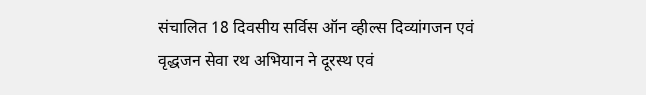संचालित 18 दिवसीय सर्विस ऑन व्हील्स दिव्यांगजन एवं वृद्धजन सेवा रथ अभियान ने दूरस्थ एवं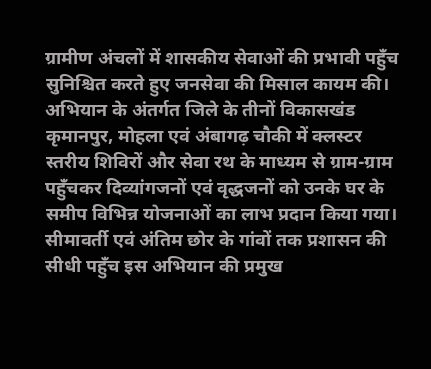ग्रामीण अंचलों में शासकीय सेवाओं की प्रभावी पहुँच सुनिश्चित करते हुए जनसेवा की मिसाल कायम की। अभियान के अंतर्गत जिले के तीनों विकासखंड कृमानपुर, मोहला एवं अंबागढ़ चौकी में क्लस्टर स्तरीय शिविरों और सेवा रथ के माध्यम से ग्राम-ग्राम पहुँचकर दिव्यांगजनों एवं वृद्धजनों को उनके घर के समीप विभिन्न योजनाओं का लाभ प्रदान किया गया। सीमावर्ती एवं अंतिम छोर के गांवों तक प्रशासन की सीधी पहुँच इस अभियान की प्रमुख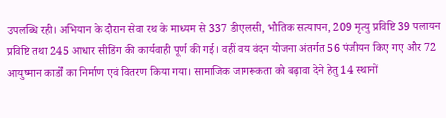उपलब्धि रही। अभियान के दौरान सेवा रथ के माध्यम से 337 डीएलसी, भौतिक सत्यापन, 209 मृत्यु प्रविष्टि 39 पलायन प्रविष्टि तथा 245 आधार सीडिंग की कार्यवाही पूर्ण की गई। वहीं वय वंदन योजना अंतर्गत 56 पंजीयन किए गए और 72 आयुष्मान कार्डों का निर्माण एवं वितरण किया गया। सामाजिक जागरूकता को बढ़ावा देने हेतु 14 स्थानों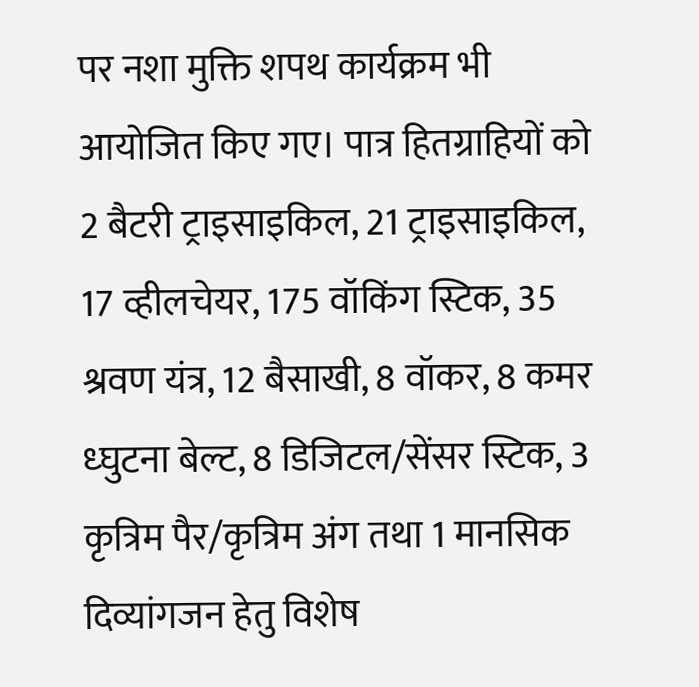पर नशा मुक्ति शपथ कार्यक्रम भी आयोजित किए गए। पात्र हितग्राहियों को 2 बैटरी ट्राइसाइकिल, 21 ट्राइसाइकिल, 17 व्हीलचेयर, 175 वॉकिंग स्टिक, 35 श्रवण यंत्र, 12 बैसाखी, 8 वॉकर, 8 कमर ध्घुटना बेल्ट, 8 डिजिटल/सेंसर स्टिक, 3 कृत्रिम पैर/कृत्रिम अंग तथा 1 मानसिक दिव्यांगजन हेतु विशेष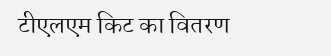टीएलएम किट का वितरण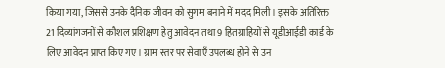किया गया, जिससे उनके दैनिक जीवन को सुगम बनाने में मदद मिली। इसके अतिरिक्त 21 दिव्यांगजनों से कौशल प्रशिक्षण हेतु आवेदन तथा 9 हितग्राहियों से यूडीआईडी कार्ड के लिए आवेदन प्राप्त किए गए। ग्राम स्तर पर सेवाएँ उपलब्ध होने से उन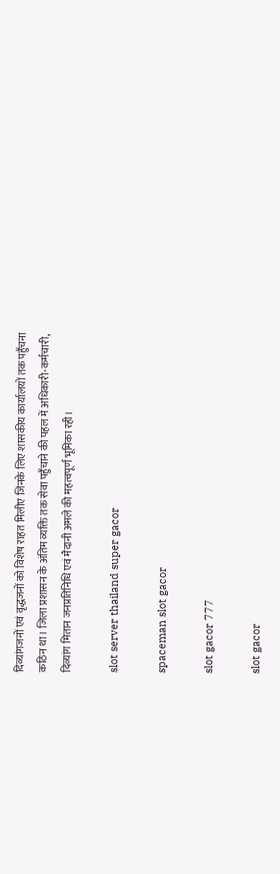दिव्यांगजनों एवं वृद्धजनों को विशेष राहत मिलीए जिनके लिए शासकीय कार्यालयों तक पहुँचना कठिन था। जिला प्रशासन के अंतिम व्यक्ति तक सेवा पहुँचाने की पहल में अधिकारी-कर्मचारी, दिव्यांग मितान जनप्रतिनिधि एवं मैदानी अमले की महत्वपूर्ण भूमिका रही।

slot server thailand super gacor

spaceman slot gacor

slot gacor 777

slot gacor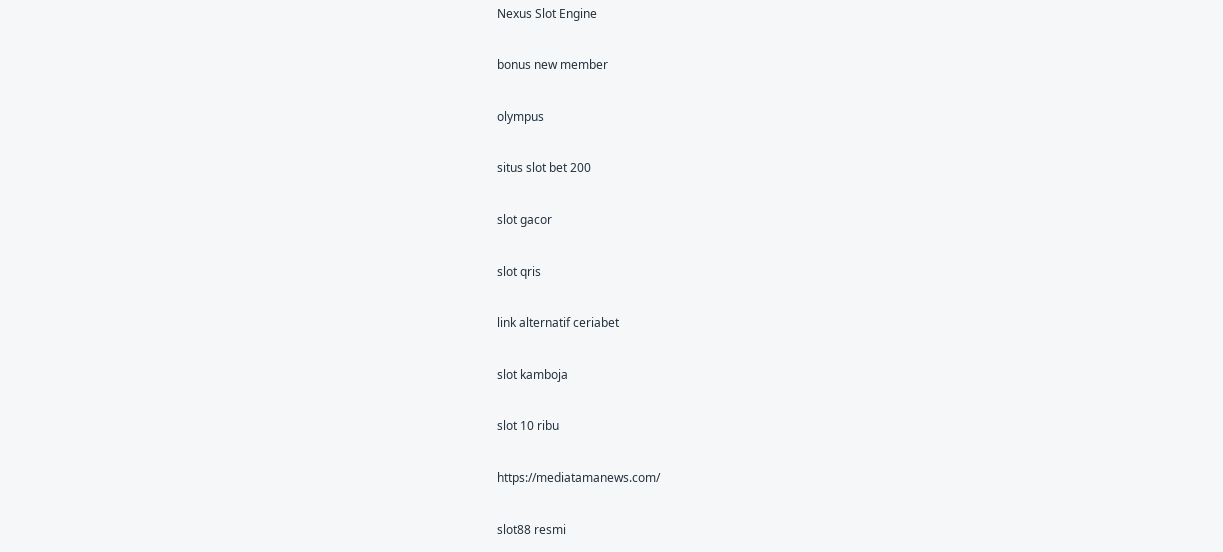Nexus Slot Engine

bonus new member

olympus

situs slot bet 200

slot gacor

slot qris

link alternatif ceriabet

slot kamboja

slot 10 ribu

https://mediatamanews.com/

slot88 resmi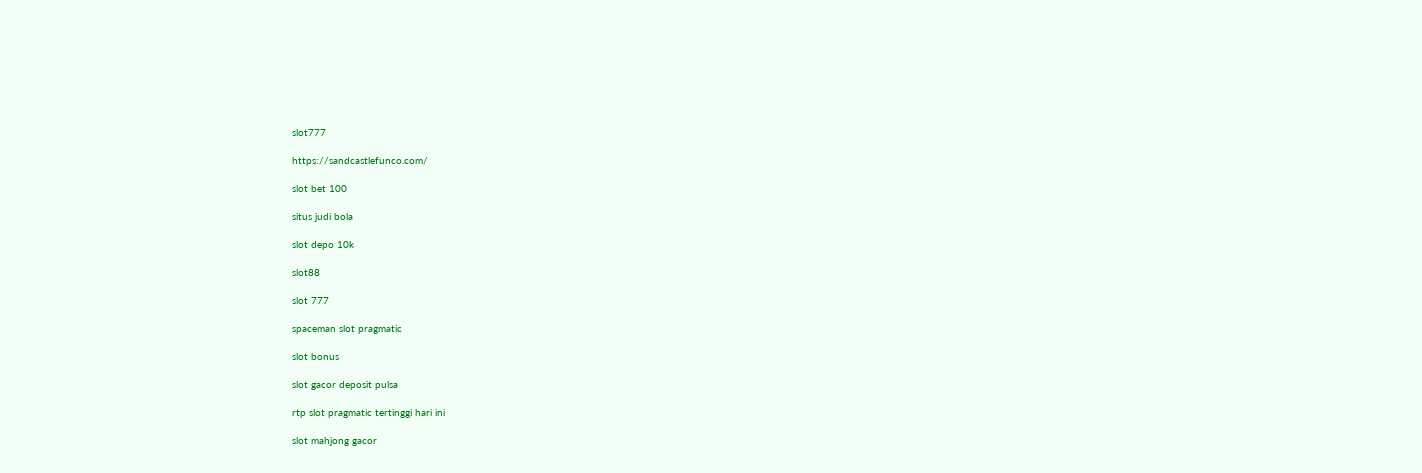slot777

https://sandcastlefunco.com/

slot bet 100

situs judi bola

slot depo 10k

slot88

slot 777

spaceman slot pragmatic

slot bonus

slot gacor deposit pulsa

rtp slot pragmatic tertinggi hari ini

slot mahjong gacor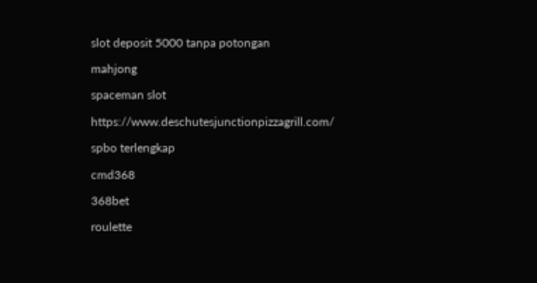slot deposit 5000 tanpa potongan

mahjong

spaceman slot

https://www.deschutesjunctionpizzagrill.com/

spbo terlengkap

cmd368

368bet

roulette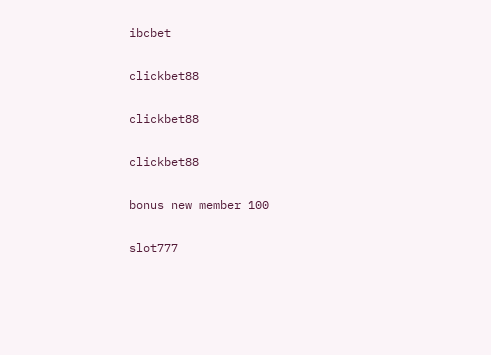ibcbet

clickbet88

clickbet88

clickbet88

bonus new member 100

slot777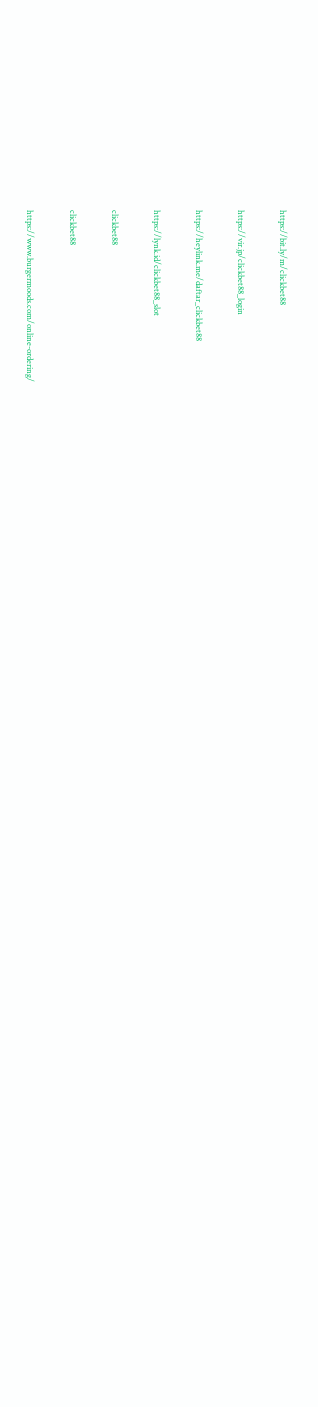https://bit.ly/m/clickbet88

https://vir.jp/clickbet88_login

https://heylink.me/daftar_clickbet88

https://lynk.id/clickbet88_slot

clickbet88

clickbet88

https://www.burgermoods.com/online-ordering/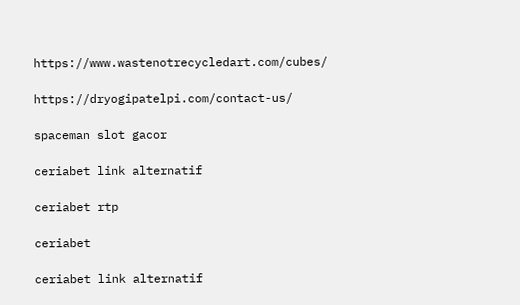https://www.wastenotrecycledart.com/cubes/

https://dryogipatelpi.com/contact-us/

spaceman slot gacor

ceriabet link alternatif

ceriabet rtp

ceriabet

ceriabet link alternatif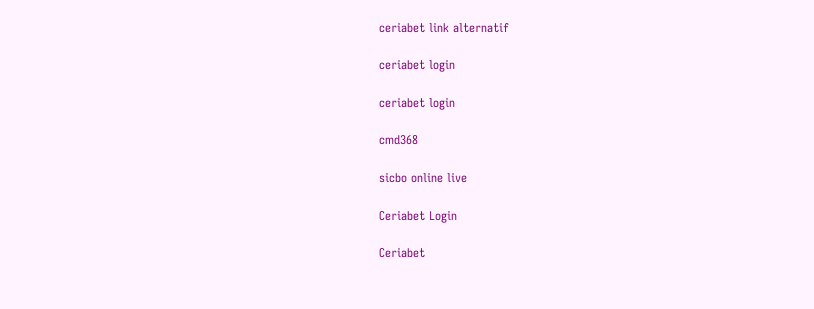ceriabet link alternatif

ceriabet login

ceriabet login

cmd368

sicbo online live

Ceriabet Login

Ceriabet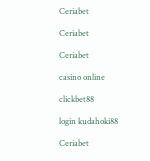Ceriabet

Ceriabet

Ceriabet

casino online

clickbet88

login kudahoki88

Ceriabet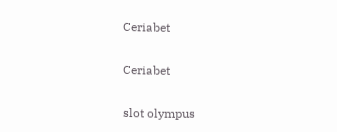Ceriabet

Ceriabet

slot olympus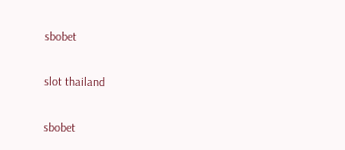sbobet

slot thailand

sbobet